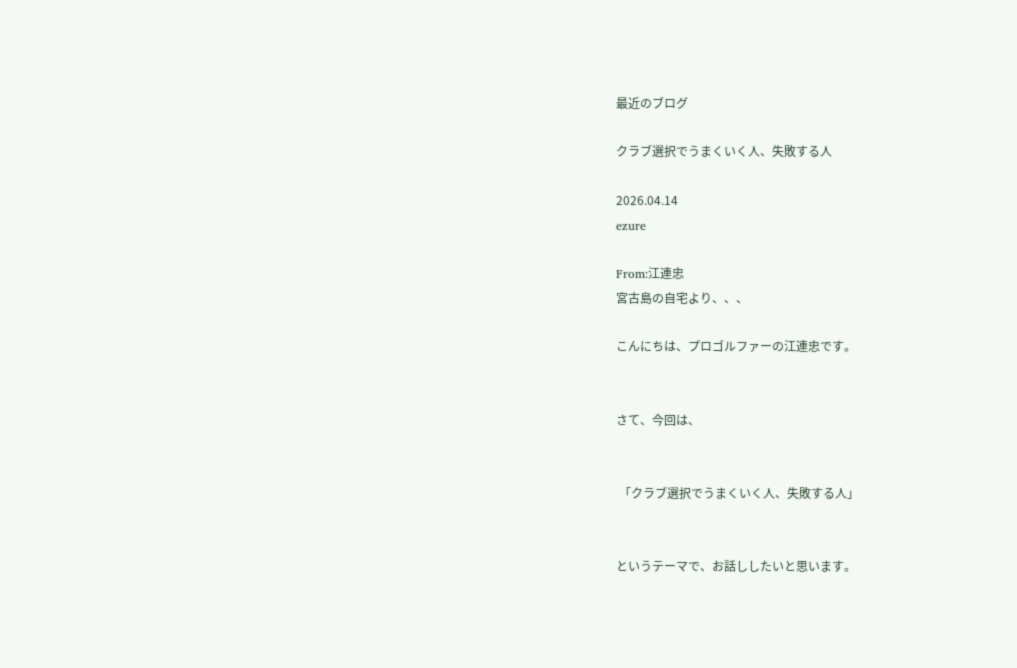最近のブログ

クラブ選択でうまくいく人、失敗する人

2026.04.14
ezure

From:江連忠
宮古島の自宅より、、、

こんにちは、プロゴルファーの江連忠です。


さて、今回は、


 「クラブ選択でうまくいく人、失敗する人」


というテーマで、お話ししたいと思います。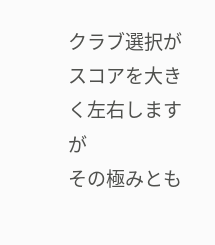クラブ選択がスコアを大きく左右しますが
その極みとも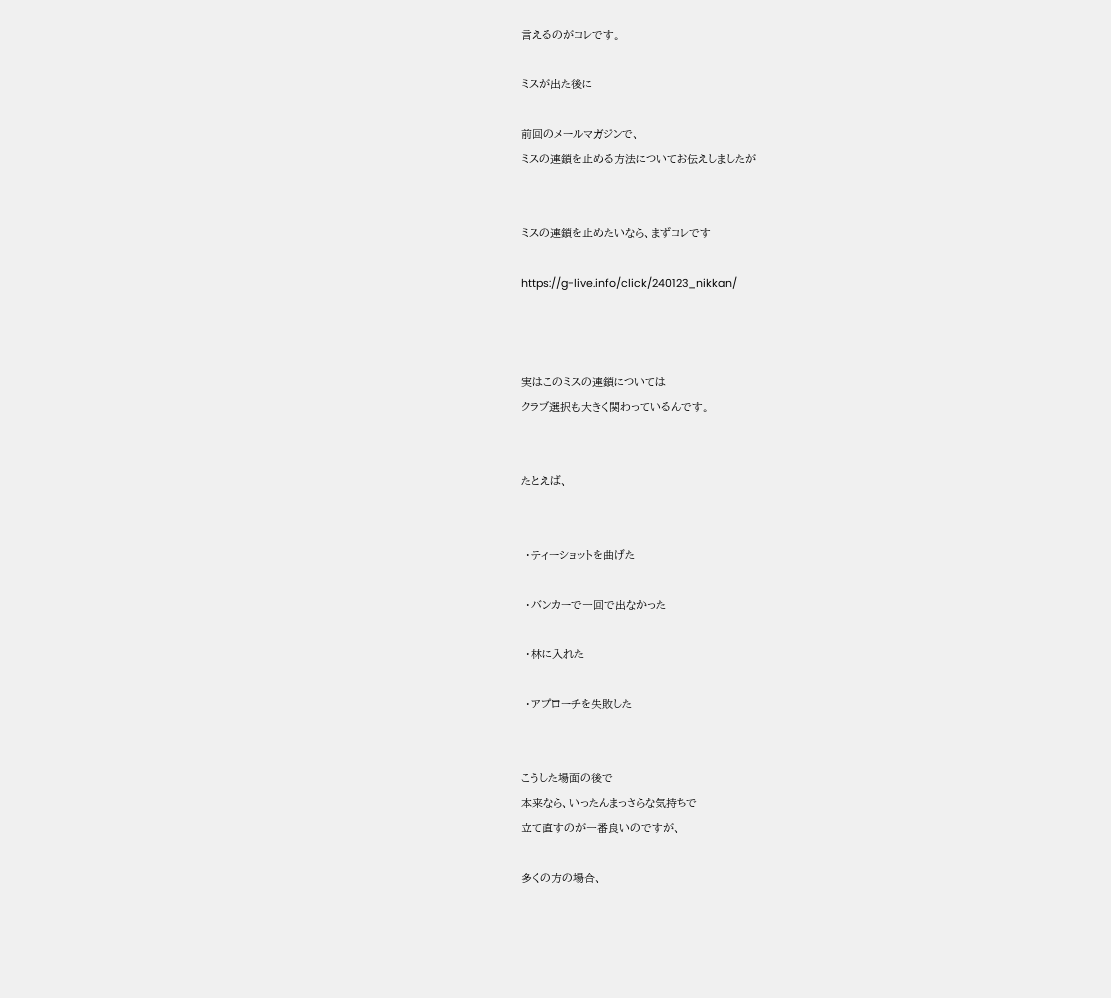言えるのがコレです。

ミスが出た後に

前回のメールマガジンで、
ミスの連鎖を止める方法についてお伝えしましたが


ミスの連鎖を止めたいなら、まずコレです

https://g-live.info/click/240123_nikkan/



実はこのミスの連鎖については
クラブ選択も大きく関わっているんです。


たとえば、


 ・ティーショットを曲げた

 ・バンカーで一回で出なかった

 ・林に入れた

 ・アプローチを失敗した


こうした場面の後で
本来なら、いったんまっさらな気持ちで
立て直すのが一番良いのですが、

多くの方の場合、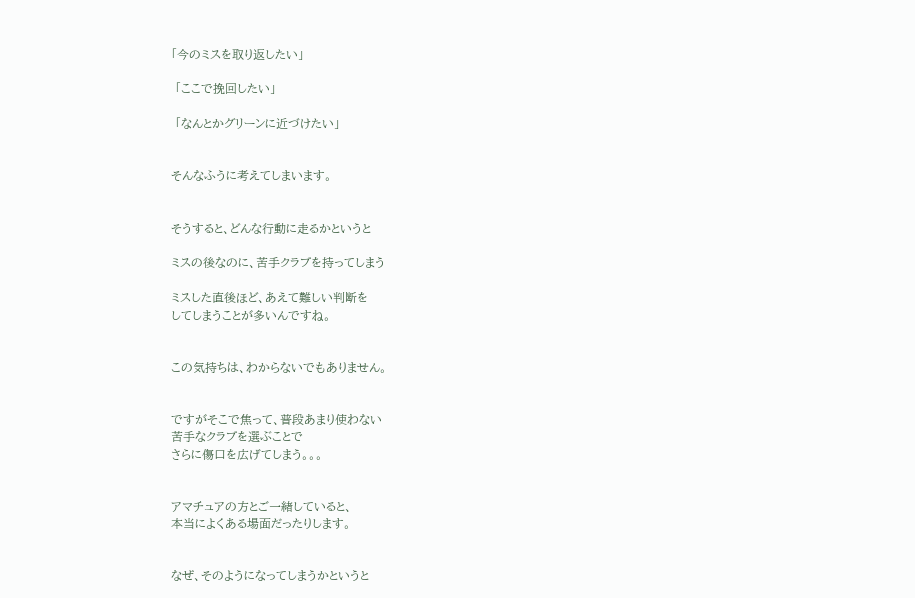「今のミスを取り返したい」

 「ここで挽回したい」

 「なんとかグリーンに近づけたい」


そんなふうに考えてしまいます。


そうすると、どんな行動に走るかというと

ミスの後なのに、苦手クラブを持ってしまう

ミスした直後ほど、あえて難しい判断を
してしまうことが多いんですね。


この気持ちは、わからないでもありません。


ですがそこで焦って、普段あまり使わない
苦手なクラブを選ぶことで
さらに傷口を広げてしまう。。。


アマチュアの方とご一緒していると、
本当によくある場面だったりします。


なぜ、そのようになってしまうかというと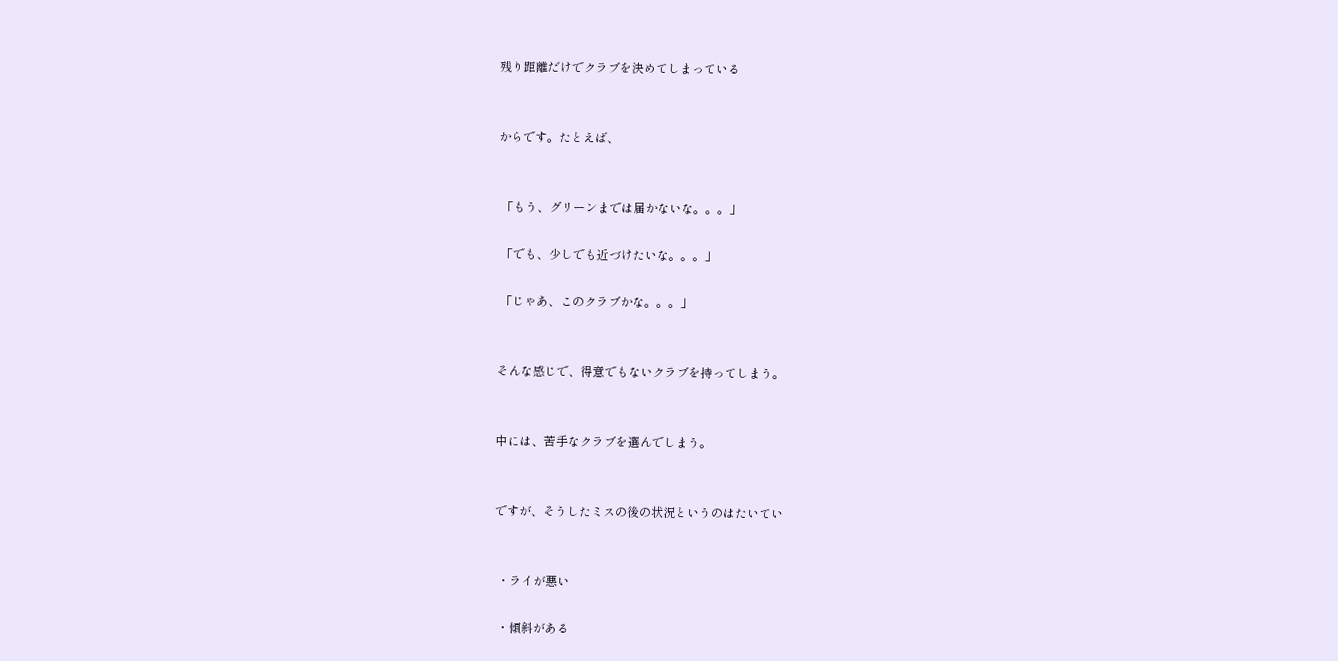残り距離だけでクラブを決めてしまっている


からです。たとえば、


 「もう、グリーンまでは届かないな。。。」

 「でも、少しでも近づけたいな。。。」

 「じゃあ、このクラブかな。。。」


そんな感じで、得意でもないクラブを持ってしまう。


中には、苦手なクラブを選んでしまう。


ですが、そうしたミスの後の状況というのはたいてい


 ・ライが悪い

 ・傾斜がある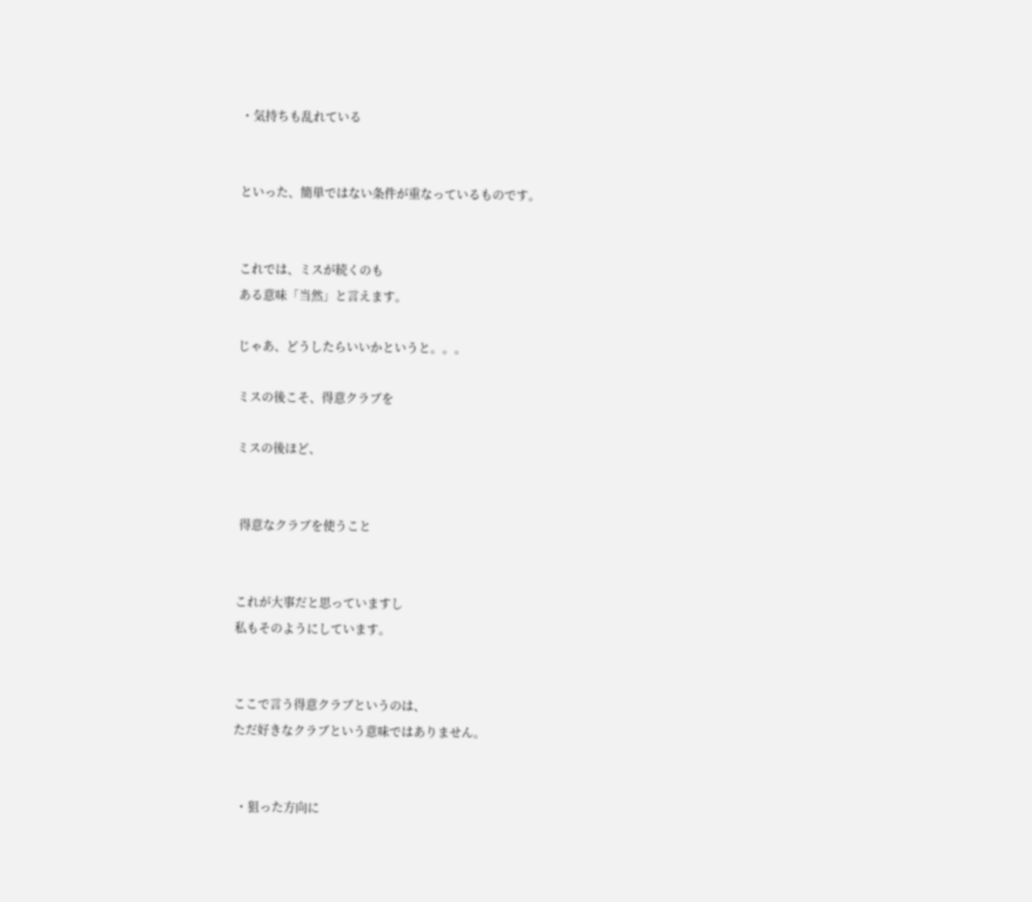・気持ちも乱れている


といった、簡単ではない条件が重なっているものです。


これでは、ミスが続くのも
ある意味「当然」と言えます。

じゃあ、どうしたらいいかというと。。。

ミスの後こそ、得意クラブを

ミスの後ほど、


 得意なクラブを使うこと


これが大事だと思っていますし
私もそのようにしています。


ここで言う得意クラブというのは、
ただ好きなクラブという意味ではありません。


 ・狙った方向に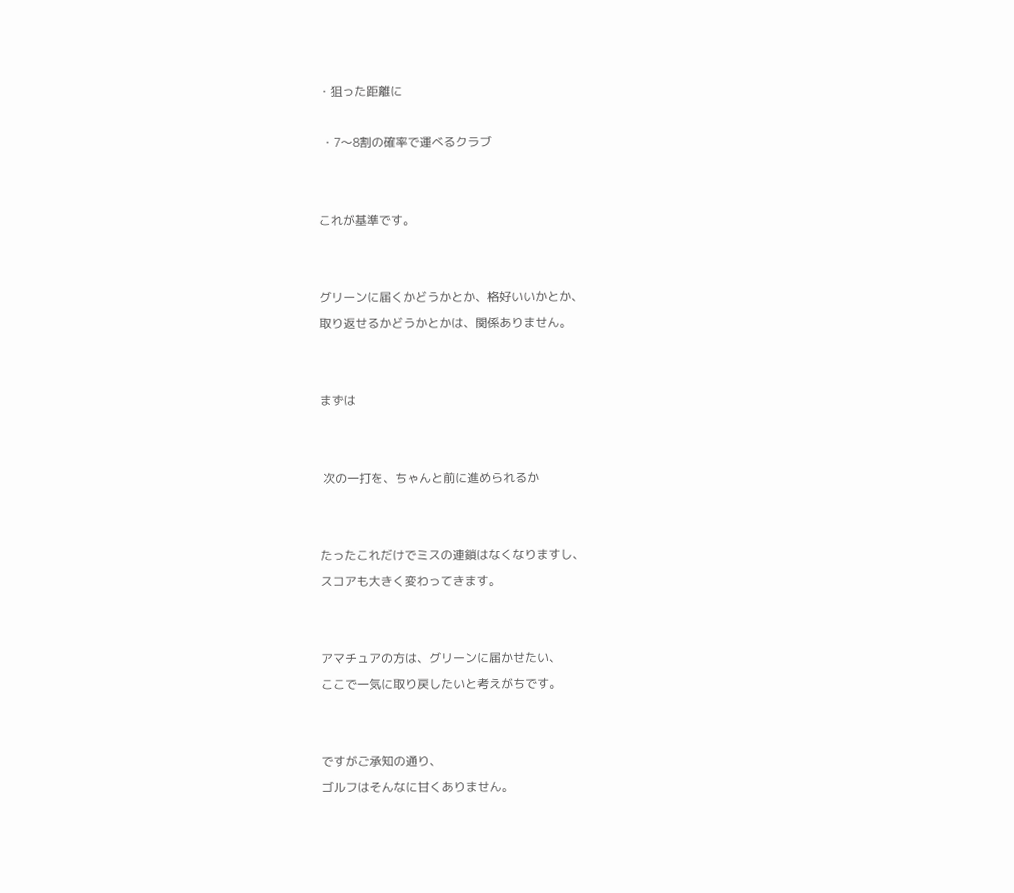・狙った距離に

 ・7〜8割の確率で運べるクラブ


これが基準です。


グリーンに届くかどうかとか、格好いいかとか、
取り返せるかどうかとかは、関係ありません。


まずは


 次の一打を、ちゃんと前に進められるか


たったこれだけでミスの連鎖はなくなりますし、
スコアも大きく変わってきます。


アマチュアの方は、グリーンに届かせたい、
ここで一気に取り戻したいと考えがちです。


ですがご承知の通り、
ゴルフはそんなに甘くありません。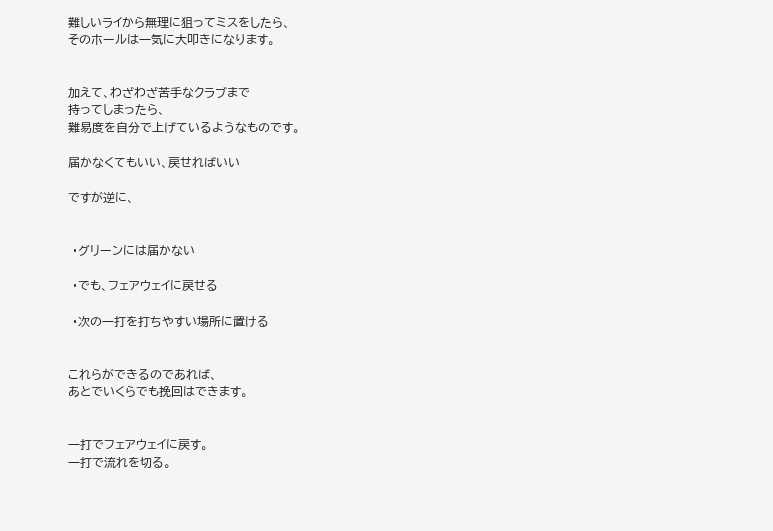難しいライから無理に狙ってミスをしたら、
そのホールは一気に大叩きになります。


加えて、わざわざ苦手なクラブまで
持ってしまったら、
難易度を自分で上げているようなものです。

届かなくてもいい、戻せればいい

ですが逆に、


 ・グリーンには届かない

 ・でも、フェアウェイに戻せる

 ・次の一打を打ちやすい場所に置ける


これらができるのであれば、
あとでいくらでも挽回はできます。


一打でフェアウェイに戻す。
一打で流れを切る。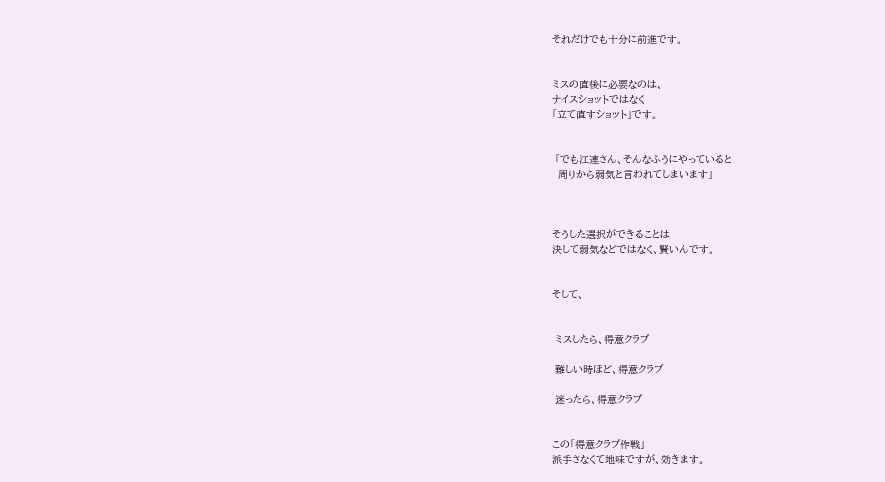それだけでも十分に前進です。


ミスの直後に必要なのは、
ナイスショットではなく
「立て直すショット」です。


 「でも江連さん、そんなふうにやっていると
  周りから弱気と言われてしまいます」



そうした選択ができることは
決して弱気などではなく、賢いんです。


そして、


 ミスしたら、得意クラブ

 難しい時ほど、得意クラブ

 迷ったら、得意クラブ


この「得意クラブ作戦」
派手さなくて地味ですが、効きます。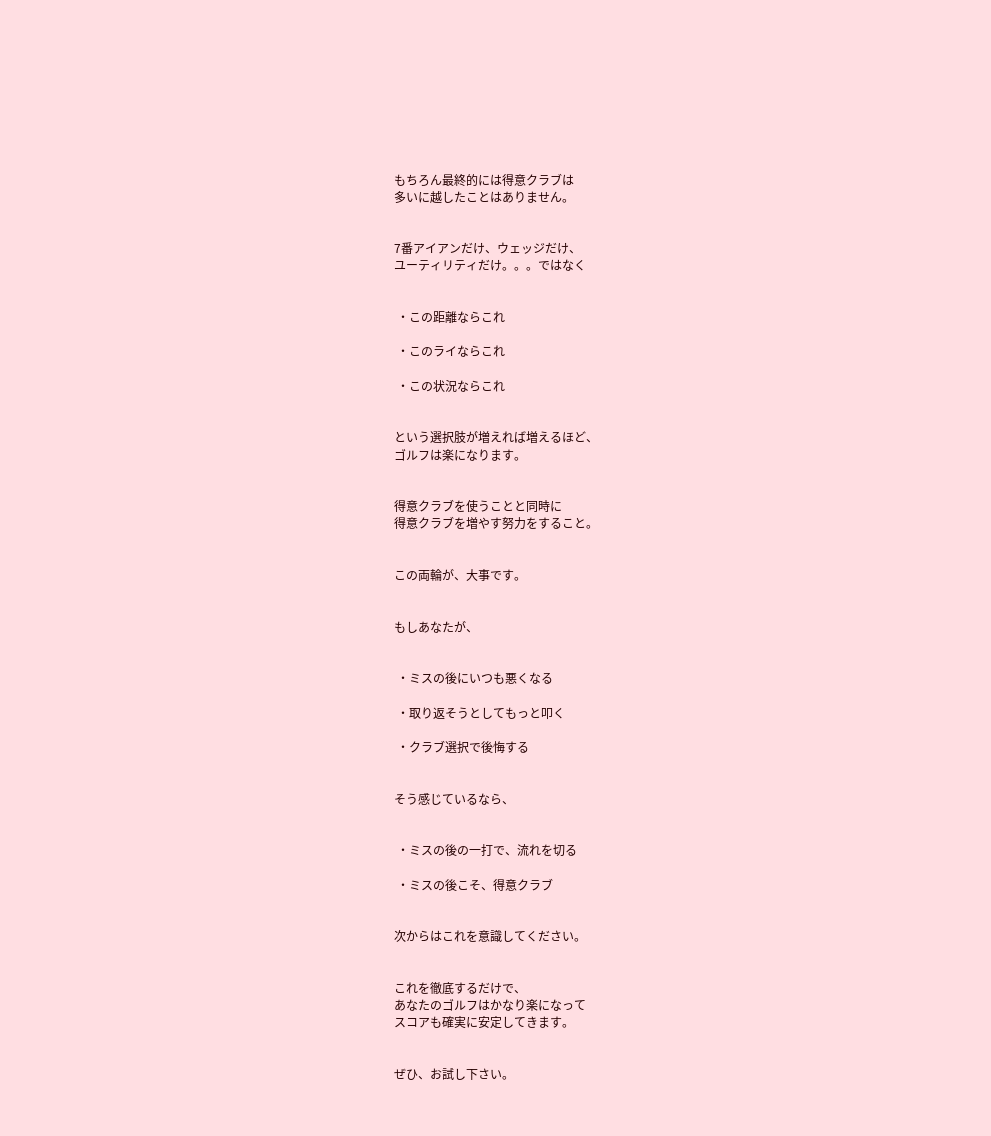もちろん最終的には得意クラブは
多いに越したことはありません。


7番アイアンだけ、ウェッジだけ、
ユーティリティだけ。。。ではなく


 ・この距離ならこれ

 ・このライならこれ

 ・この状況ならこれ


という選択肢が増えれば増えるほど、
ゴルフは楽になります。


得意クラブを使うことと同時に
得意クラブを増やす努力をすること。


この両輪が、大事です。


もしあなたが、


 ・ミスの後にいつも悪くなる

 ・取り返そうとしてもっと叩く

 ・クラブ選択で後悔する


そう感じているなら、


 ・ミスの後の一打で、流れを切る

 ・ミスの後こそ、得意クラブ


次からはこれを意識してください。


これを徹底するだけで、
あなたのゴルフはかなり楽になって
スコアも確実に安定してきます。


ぜひ、お試し下さい。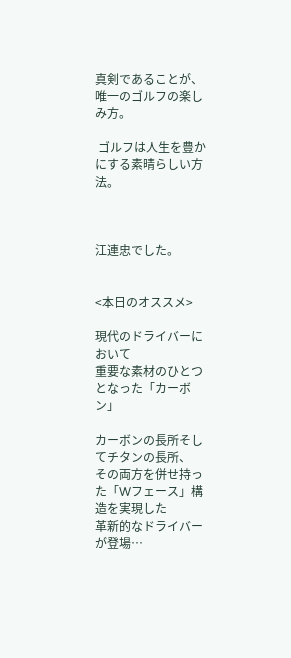真剣であることが、唯一のゴルフの楽しみ方。

 ゴルフは人生を豊かにする素晴らしい方法。



江連忠でした。


<本日のオススメ>

現代のドライバーにおいて
重要な素材のひとつとなった「カーボン」

カーボンの長所そしてチタンの長所、
その両方を併せ持った「Wフェース」構造を実現した
革新的なドライバーが登場…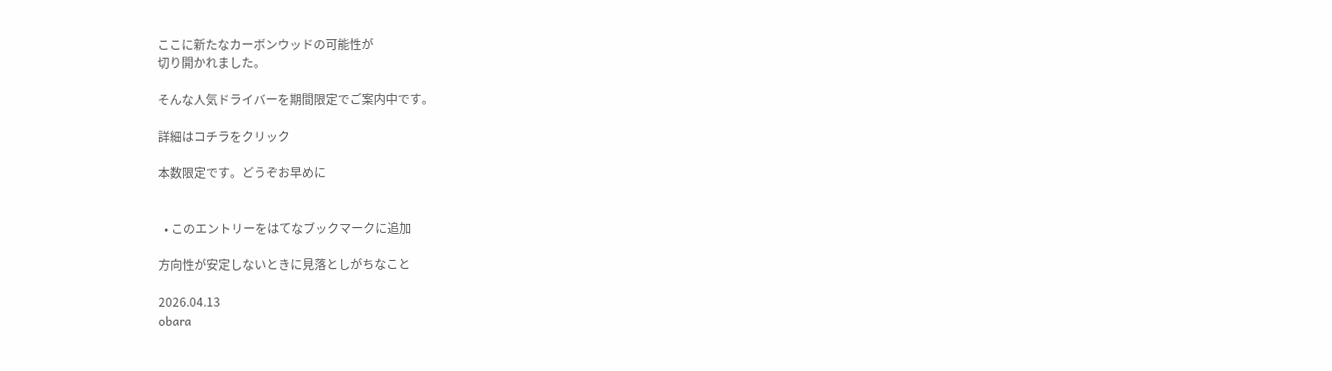ここに新たなカーボンウッドの可能性が
切り開かれました。

そんな人気ドライバーを期間限定でご案内中です。

詳細はコチラをクリック

本数限定です。どうぞお早めに


  • このエントリーをはてなブックマークに追加

方向性が安定しないときに見落としがちなこと

2026.04.13
obara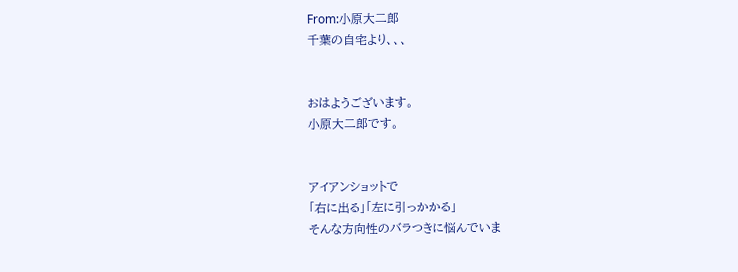From:小原大二郎
千葉の自宅より、、、


おはようございます。
小原大二郎です。


アイアンショットで
「右に出る」「左に引っかかる」
そんな方向性のバラつきに悩んでいま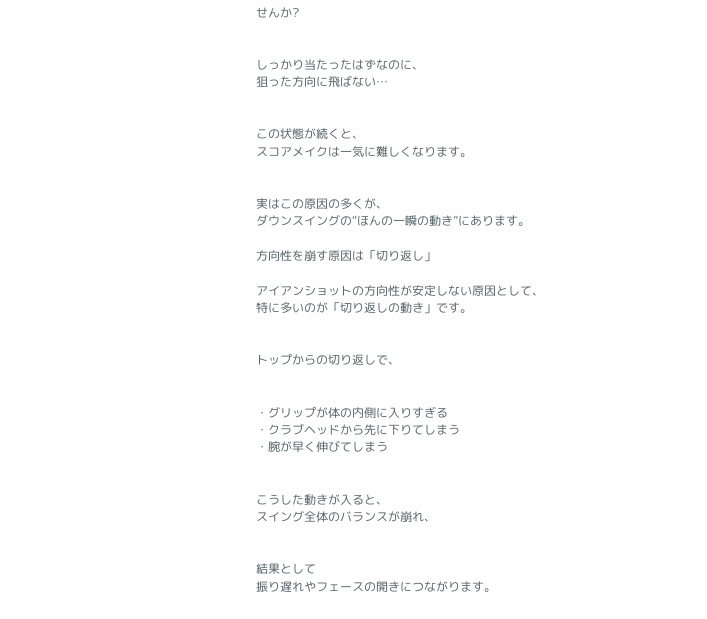せんか?


しっかり当たったはずなのに、
狙った方向に飛ばない…


この状態が続くと、
スコアメイクは一気に難しくなります。


実はこの原因の多くが、
ダウンスイングの“ほんの一瞬の動き”にあります。

方向性を崩す原因は「切り返し」

アイアンショットの方向性が安定しない原因として、
特に多いのが「切り返しの動き」です。


トップからの切り返しで、


・グリップが体の内側に入りすぎる
・クラブヘッドから先に下りてしまう
・腕が早く伸びてしまう


こうした動きが入ると、
スイング全体のバランスが崩れ、


結果として
振り遅れやフェースの開きにつながります。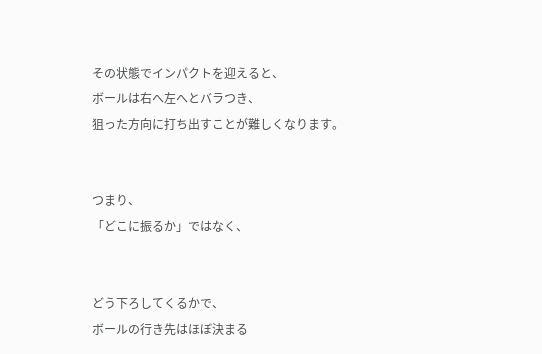その状態でインパクトを迎えると、
ボールは右へ左へとバラつき、
狙った方向に打ち出すことが難しくなります。


つまり、
「どこに振るか」ではなく、


どう下ろしてくるかで、
ボールの行き先はほぼ決まる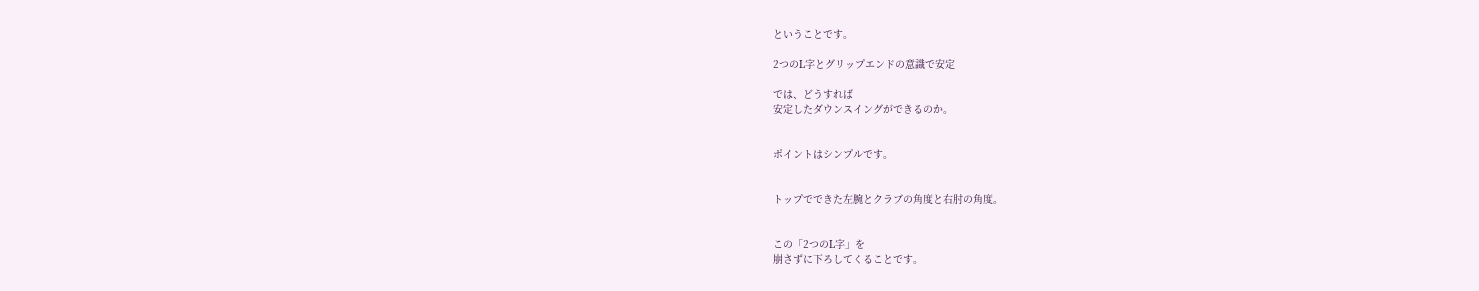ということです。

2つのL字とグリップエンドの意識で安定

では、どうすれば
安定したダウンスイングができるのか。


ポイントはシンプルです。


トップでできた左腕とクラブの角度と右肘の角度。


この「2つのL字」を
崩さずに下ろしてくることです。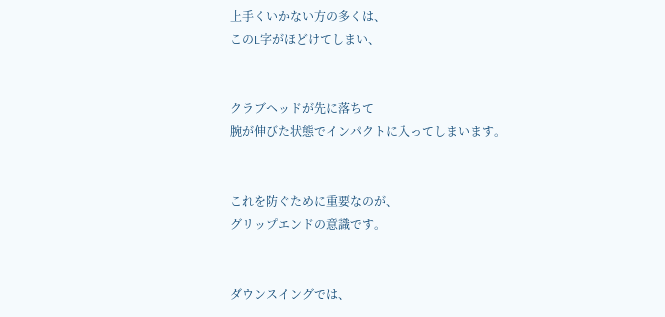上手くいかない方の多くは、
このL字がほどけてしまい、


クラブヘッドが先に落ちて
腕が伸びた状態でインパクトに入ってしまいます。


これを防ぐために重要なのが、
グリップエンドの意識です。


ダウンスイングでは、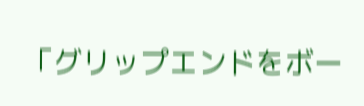「グリップエンドをボー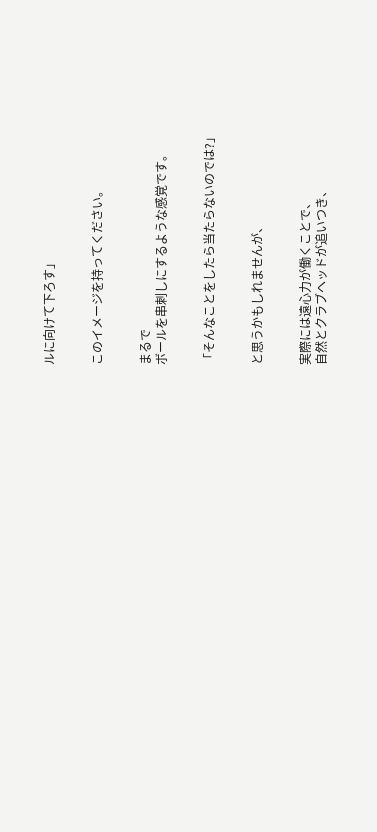ルに向けて下ろす」


このイメージを持ってください。


まるで
ボールを串刺しにするような感覚です。


「そんなことをしたら当たらないのでは?」


と思うかもしれませんが、


実際には遠心力が働くことで、
自然とクラブヘッドが追いつき、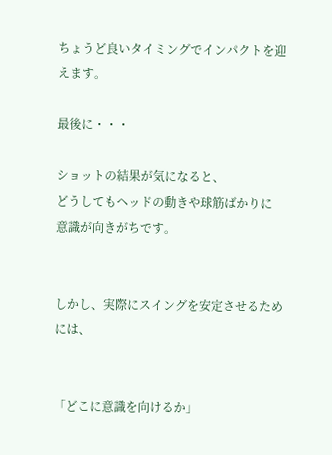ちょうど良いタイミングでインパクトを迎えます。

最後に・・・

ショットの結果が気になると、
どうしてもヘッドの動きや球筋ばかりに
意識が向きがちです。


しかし、実際にスイングを安定させるためには、


「どこに意識を向けるか」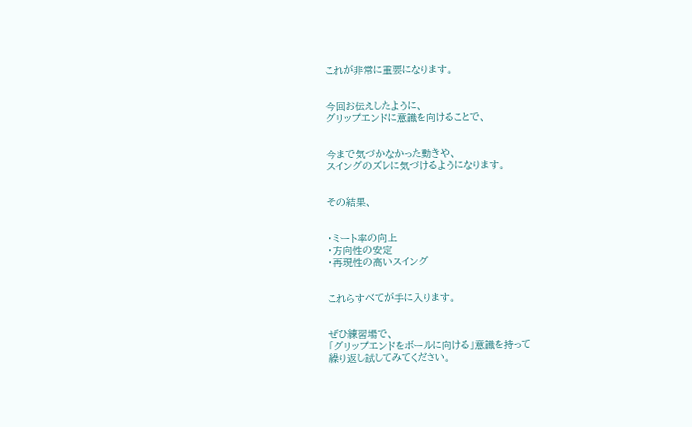これが非常に重要になります。


今回お伝えしたように、
グリップエンドに意識を向けることで、


今まで気づかなかった動きや、
スイングのズレに気づけるようになります。


その結果、


・ミート率の向上
・方向性の安定
・再現性の高いスイング


これらすべてが手に入ります。


ぜひ練習場で、
「グリップエンドをボールに向ける」意識を持って
繰り返し試してみてください。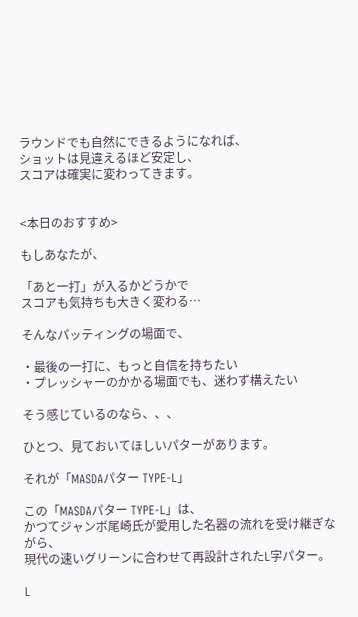ラウンドでも自然にできるようになれば、
ショットは見違えるほど安定し、
スコアは確実に変わってきます。


<本日のおすすめ>

もしあなたが、

「あと一打」が入るかどうかで
スコアも気持ちも大きく変わる…

そんなパッティングの場面で、

・最後の一打に、もっと自信を持ちたい
・プレッシャーのかかる場面でも、迷わず構えたい

そう感じているのなら、、、

ひとつ、見ておいてほしいパターがあります。

それが「MASDAパター TYPE-L」

この「MASDAパター TYPE-L」は、
かつてジャンボ尾崎氏が愛用した名器の流れを受け継ぎながら、
現代の速いグリーンに合わせて再設計されたL字パター。

L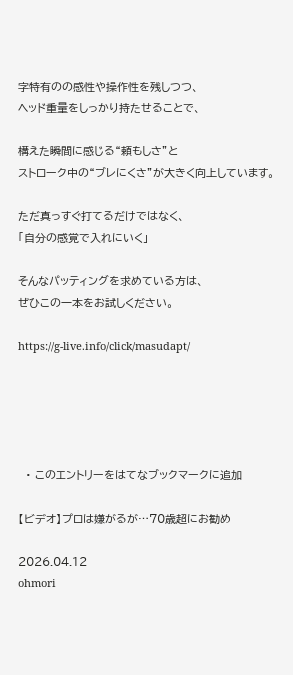字特有のの感性や操作性を残しつつ、
ヘッド重量をしっかり持たせることで、

構えた瞬間に感じる“頼もしさ”と
ストローク中の“ブレにくさ”が大きく向上しています。

ただ真っすぐ打てるだけではなく、
「自分の感覚で入れにいく」

そんなパッティングを求めている方は、
ぜひこの一本をお試しください。

https://g-live.info/click/masudapt/





  • このエントリーをはてなブックマークに追加

【ビデオ】プロは嫌がるが…70歳超にお勧め

2026.04.12
ohmori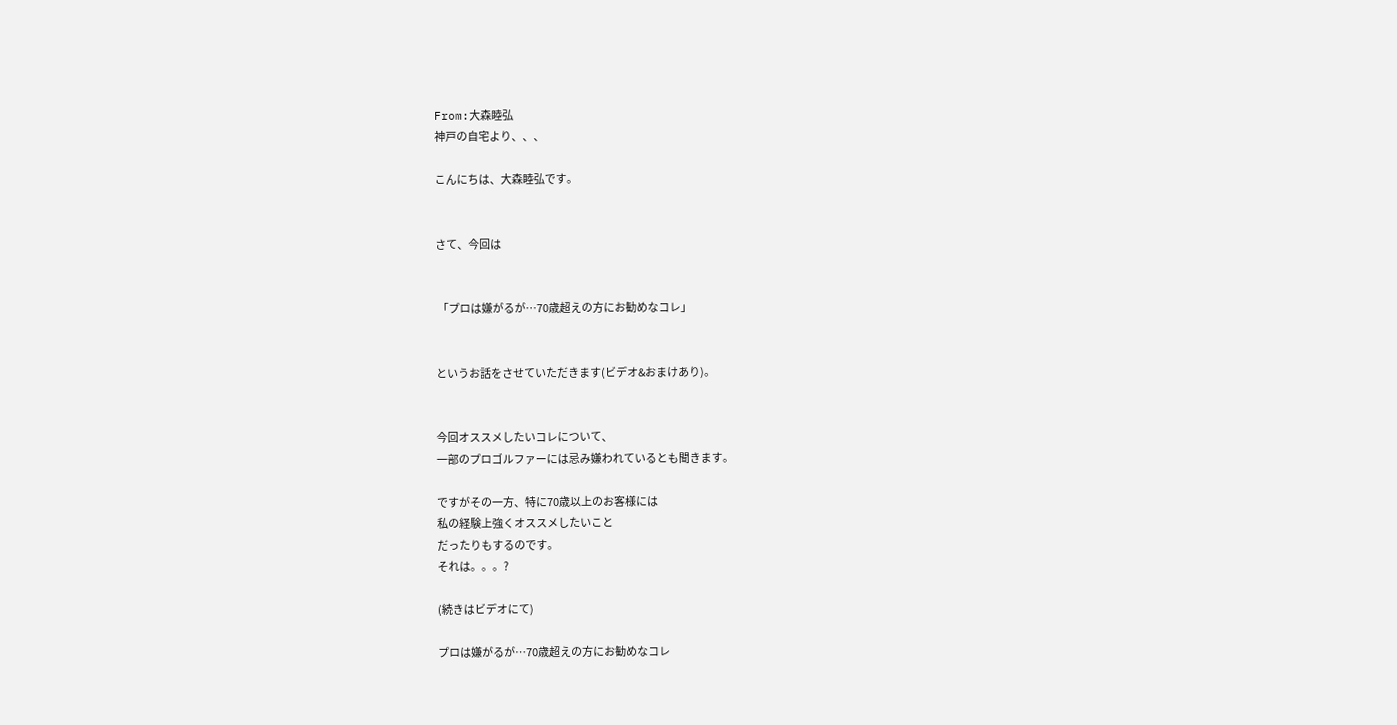From:大森睦弘
神戸の自宅より、、、

こんにちは、大森睦弘です。


さて、今回は


 「プロは嫌がるが…70歳超えの方にお勧めなコレ」


というお話をさせていただきます(ビデオ&おまけあり)。


今回オススメしたいコレについて、
一部のプロゴルファーには忌み嫌われているとも聞きます。

ですがその一方、特に70歳以上のお客様には
私の経験上強くオススメしたいこと
だったりもするのです。
それは。。。?

(続きはビデオにて)

プロは嫌がるが…70歳超えの方にお勧めなコレ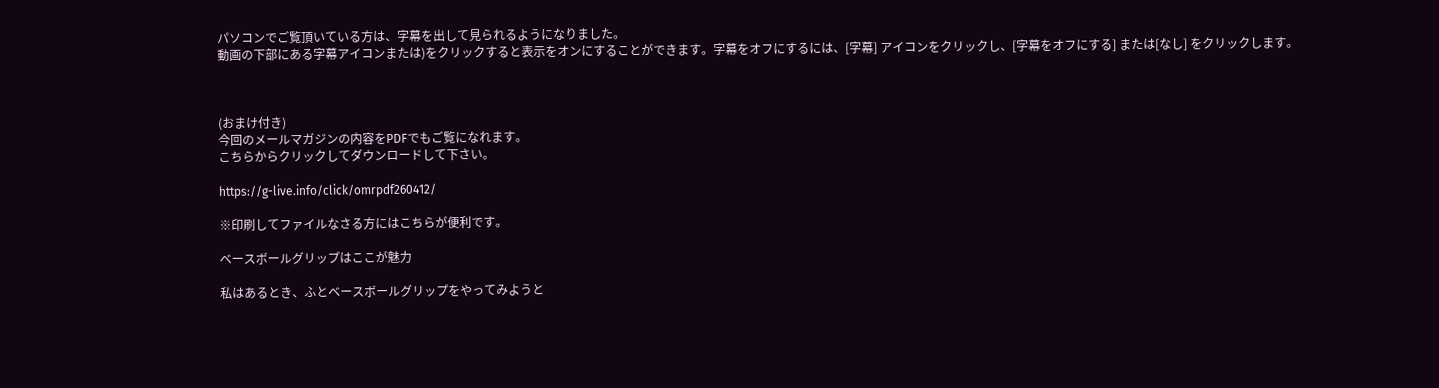パソコンでご覧頂いている方は、字幕を出して見られるようになりました。
動画の下部にある字幕アイコンまたは)をクリックすると表示をオンにすることができます。字幕をオフにするには、[字幕] アイコンをクリックし、[字幕をオフにする] または[なし] をクリックします。



(おまけ付き)
今回のメールマガジンの内容をPDFでもご覧になれます。
こちらからクリックしてダウンロードして下さい。

https://g-live.info/click/omrpdf260412/

※印刷してファイルなさる方にはこちらが便利です。

ベースボールグリップはここが魅力

私はあるとき、ふとベースボールグリップをやってみようと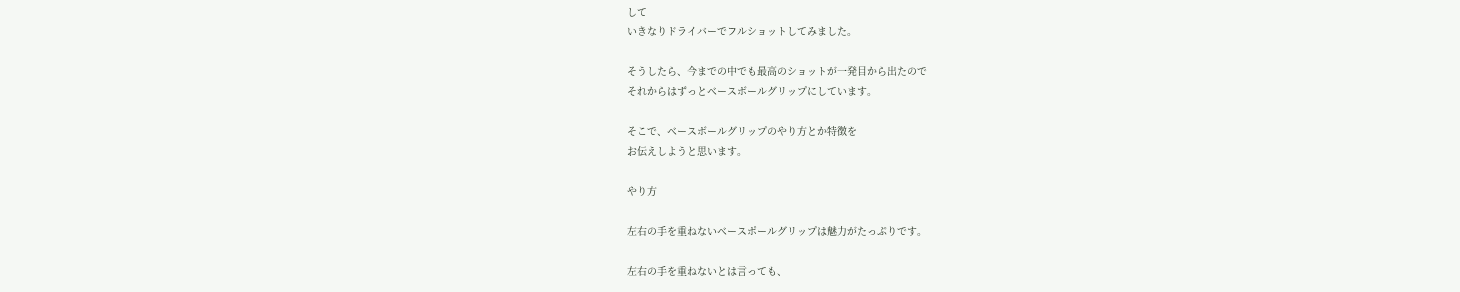して
いきなりドライバーでフルショットしてみました。

そうしたら、今までの中でも最高のショットが一発目から出たので
それからはずっとベースボールグリップにしています。

そこで、ベースボールグリップのやり方とか特徴を
お伝えしようと思います。

やり方

左右の手を重ねないベースポールグリップは魅力がたっぷりです。

左右の手を重ねないとは言っても、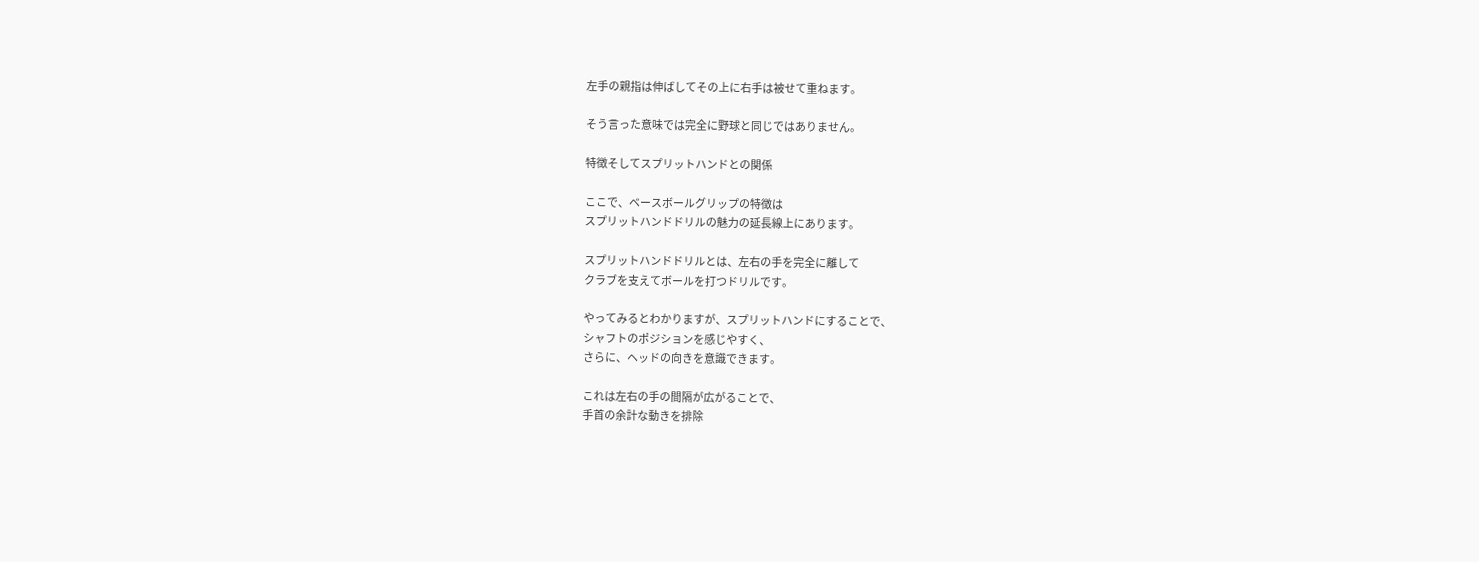左手の親指は伸ばしてその上に右手は被せて重ねます。

そう言った意味では完全に野球と同じではありません。

特徴そしてスプリットハンドとの関係

ここで、ベースボールグリップの特徴は
スプリットハンドドリルの魅力の延長線上にあります。

スプリットハンドドリルとは、左右の手を完全に離して
クラブを支えてボールを打つドリルです。

やってみるとわかりますが、スプリットハンドにすることで、
シャフトのポジションを感じやすく、
さらに、ヘッドの向きを意識できます。

これは左右の手の間隔が広がることで、
手首の余計な動きを排除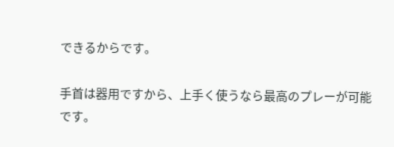できるからです。

手首は器用ですから、上手く使うなら最高のプレーが可能です。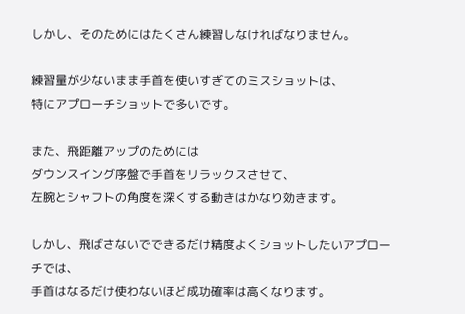しかし、そのためにはたくさん練習しなければなりません。

練習量が少ないまま手首を使いすぎてのミスショットは、
特にアプローチショットで多いです。

また、飛距離アップのためには
ダウンスイング序盤で手首をリラックスさせて、
左腕とシャフトの角度を深くする動きはかなり効きます。

しかし、飛ばさないでできるだけ精度よくショットしたいアプローチでは、
手首はなるだけ使わないほど成功確率は高くなります。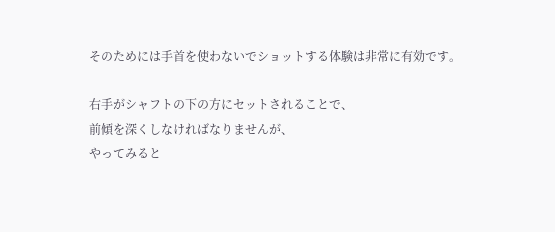そのためには手首を使わないでショットする体験は非常に有効です。

右手がシャフトの下の方にセットされることで、
前傾を深くしなければなりませんが、
やってみると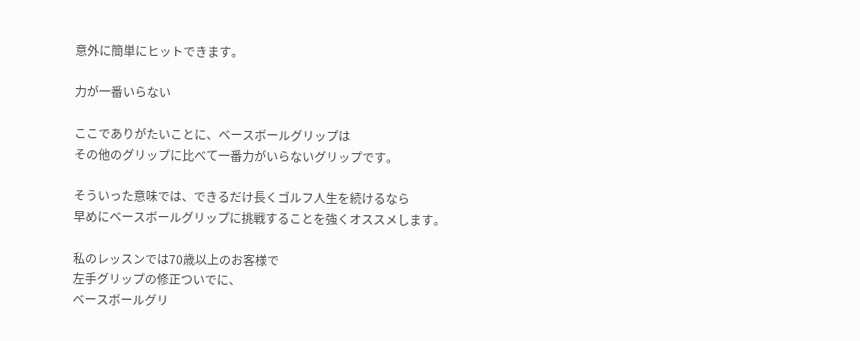意外に簡単にヒットできます。

力が一番いらない

ここでありがたいことに、ベースボールグリップは
その他のグリップに比べて一番力がいらないグリップです。

そういった意味では、できるだけ長くゴルフ人生を続けるなら
早めにベースボールグリップに挑戦することを強くオススメします。

私のレッスンでは70歳以上のお客様で
左手グリップの修正ついでに、
ベースボールグリ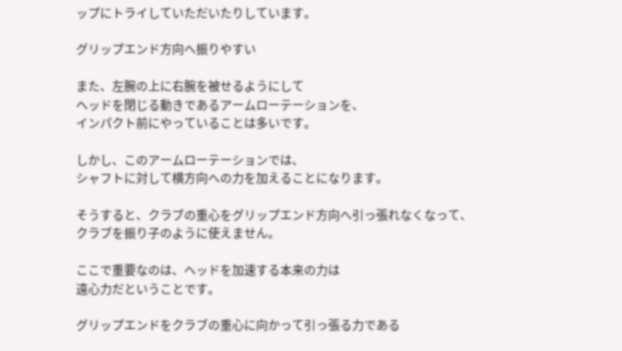ップにトライしていただいたりしています。

グリップエンド方向へ振りやすい

また、左腕の上に右腕を被せるようにして
ヘッドを閉じる動きであるアームローテーションを、
インパクト前にやっていることは多いです。

しかし、このアームローテーションでは、
シャフトに対して横方向への力を加えることになります。

そうすると、クラブの重心をグリップエンド方向へ引っ張れなくなって、
クラブを振り子のように使えません。

ここで重要なのは、ヘッドを加速する本来の力は
遠心力だということです。

グリップエンドをクラブの重心に向かって引っ張る力である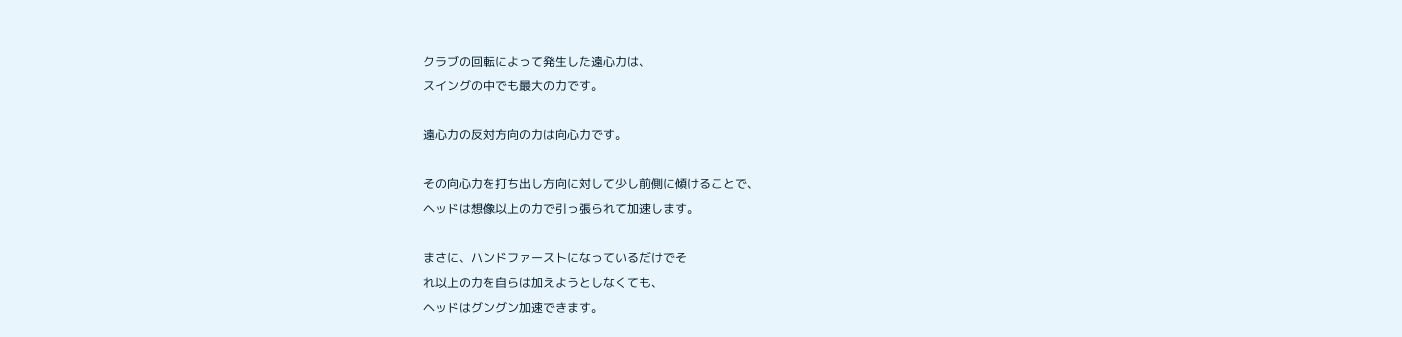クラブの回転によって発生した遠心力は、
スイングの中でも最大の力です。

遠心力の反対方向の力は向心力です。

その向心力を打ち出し方向に対して少し前側に傾けることで、
ヘッドは想像以上の力で引っ張られて加速します。

まさに、ハンドファーストになっているだけでそ
れ以上の力を自らは加えようとしなくても、
ヘッドはグングン加速できます。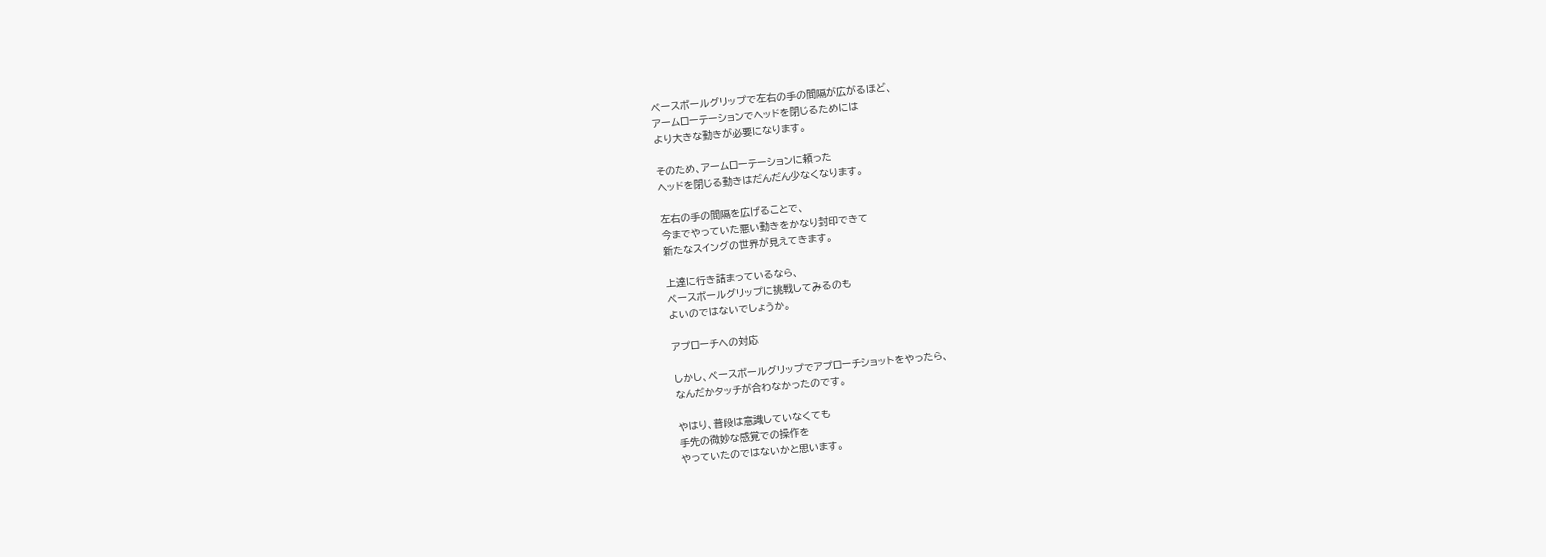ベースボールグリップで左右の手の間隔が広がるほど、
アームローテーションでヘッドを閉じるためには
より大きな動きが必要になります。

そのため、アームローテーションに頼った
ヘッドを閉じる動きはだんだん少なくなります。

左右の手の間隔を広げることで、
今までやっていた悪い動きをかなり封印できて
新たなスイングの世界が見えてきます。

上達に行き詰まっているなら、
ベースボールグリップに挑戦してみるのも
よいのではないでしょうか。

アプローチへの対応

しかし、ベースボールグリップでアプローチショットをやったら、
なんだかタッチが合わなかったのです。

やはり、普段は意識していなくても
手先の微妙な感覚での操作を
やっていたのではないかと思います。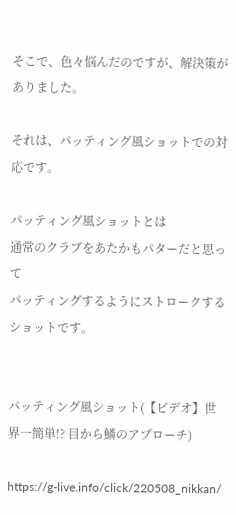そこで、色々悩んだのですが、解決策がありました。

それは、パッティング風ショットでの対応です。

パッティング風ショットとは
通常のクラブをあたかもパターだと思って
パッティングするようにストロークするショットです。


パッティング風ショット(【ビデオ】世界一簡単!? 目から鱗のアプローチ)

https://g-live.info/click/220508_nikkan/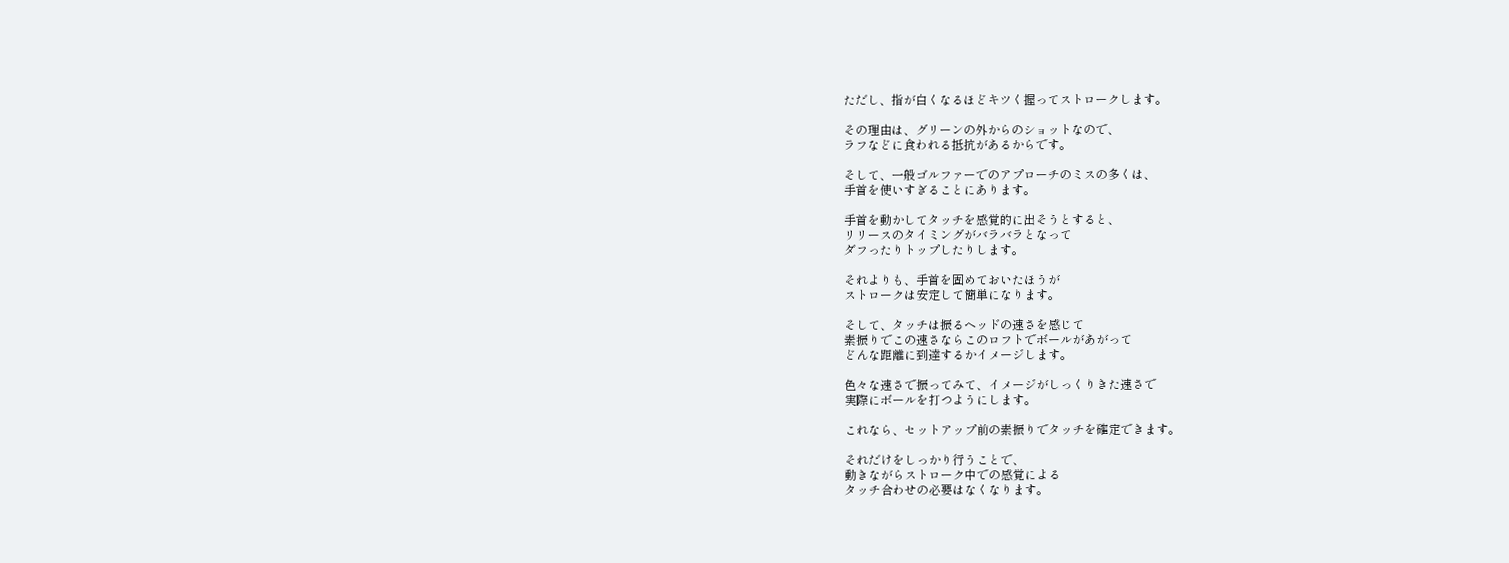ただし、指が白くなるほどキツく握ってストロークします。

その理由は、グリーンの外からのショットなので、
ラフなどに食われる抵抗があるからです。

そして、一般ゴルファーでのアプローチのミスの多くは、
手首を使いすぎることにあります。

手首を動かしてタッチを感覚的に出そうとすると、
リリースのタイミングがバラバラとなって
ダフったりトップしたりします。

それよりも、手首を固めておいたほうが
ストロークは安定して簡単になります。

そして、タッチは振るヘッドの速さを感じて
素振りでこの速さならこのロフトでボールがあがって
どんな距離に到達するかイメージします。

色々な速さで振ってみて、イメージがしっくりきた速さで
実際にボールを打つようにします。

これなら、セットアップ前の素振りでタッチを確定できます。

それだけをしっかり行うことで、
動きながらストローク中での感覚による
タッチ合わせの必要はなくなります。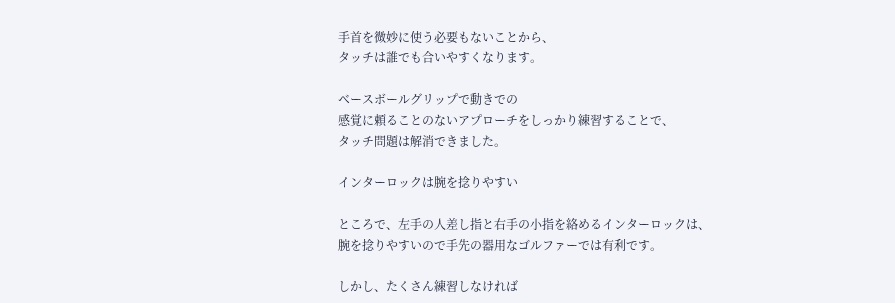手首を微妙に使う必要もないことから、
タッチは誰でも合いやすくなります。

ベースボールグリップで動きでの
感覚に頼ることのないアプローチをしっかり練習することで、
タッチ問題は解消できました。

インターロックは腕を捻りやすい

ところで、左手の人差し指と右手の小指を絡めるインターロックは、
腕を捻りやすいので手先の器用なゴルファーでは有利です。

しかし、たくさん練習しなければ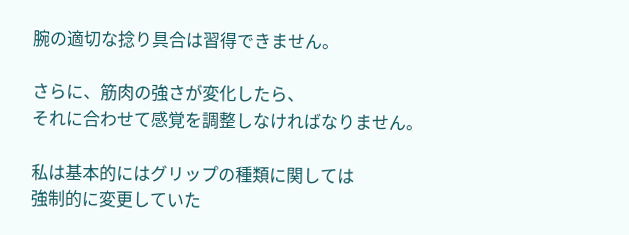腕の適切な捻り具合は習得できません。

さらに、筋肉の強さが変化したら、
それに合わせて感覚を調整しなければなりません。

私は基本的にはグリップの種類に関しては
強制的に変更していた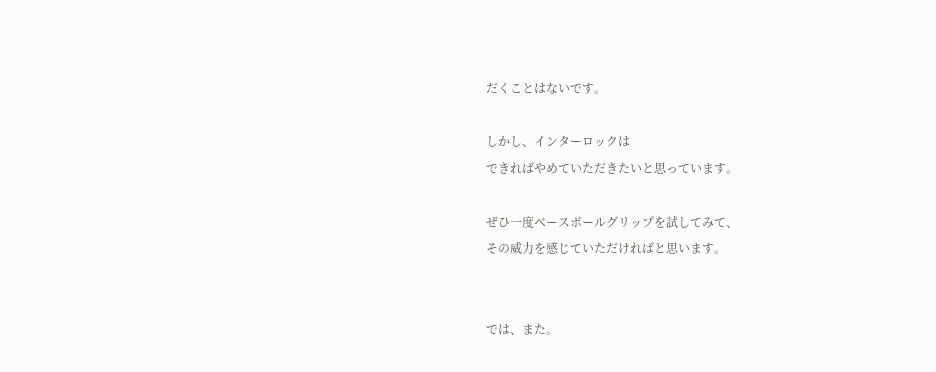だくことはないです。

しかし、インターロックは
できればやめていただきたいと思っています。

ぜひ一度ベースボールグリップを試してみて、
その威力を感じていただければと思います。


では、また。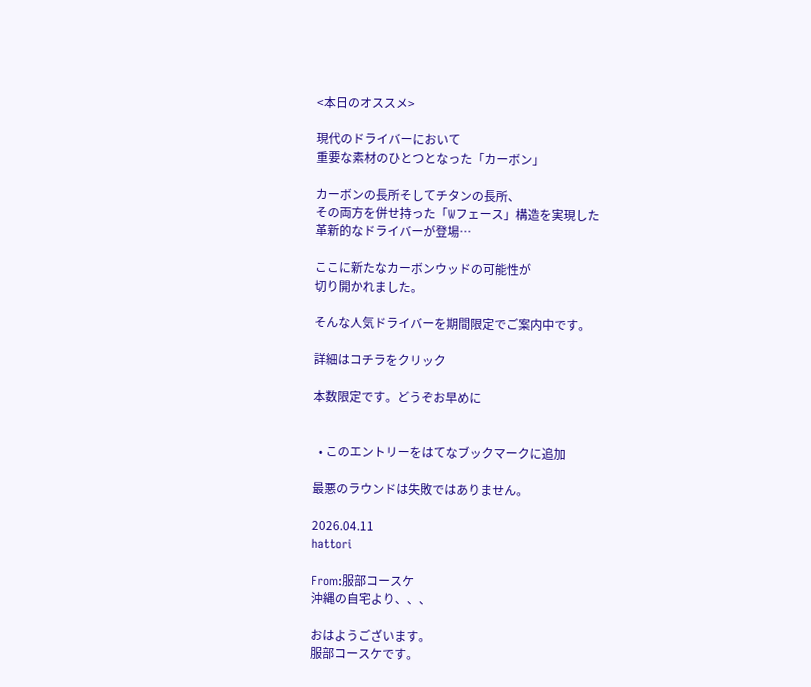<本日のオススメ>

現代のドライバーにおいて
重要な素材のひとつとなった「カーボン」

カーボンの長所そしてチタンの長所、
その両方を併せ持った「Wフェース」構造を実現した
革新的なドライバーが登場…

ここに新たなカーボンウッドの可能性が
切り開かれました。

そんな人気ドライバーを期間限定でご案内中です。

詳細はコチラをクリック

本数限定です。どうぞお早めに


  • このエントリーをはてなブックマークに追加

最悪のラウンドは失敗ではありません。

2026.04.11
hattori

From:服部コースケ
沖縄の自宅より、、、

おはようございます。
服部コースケです。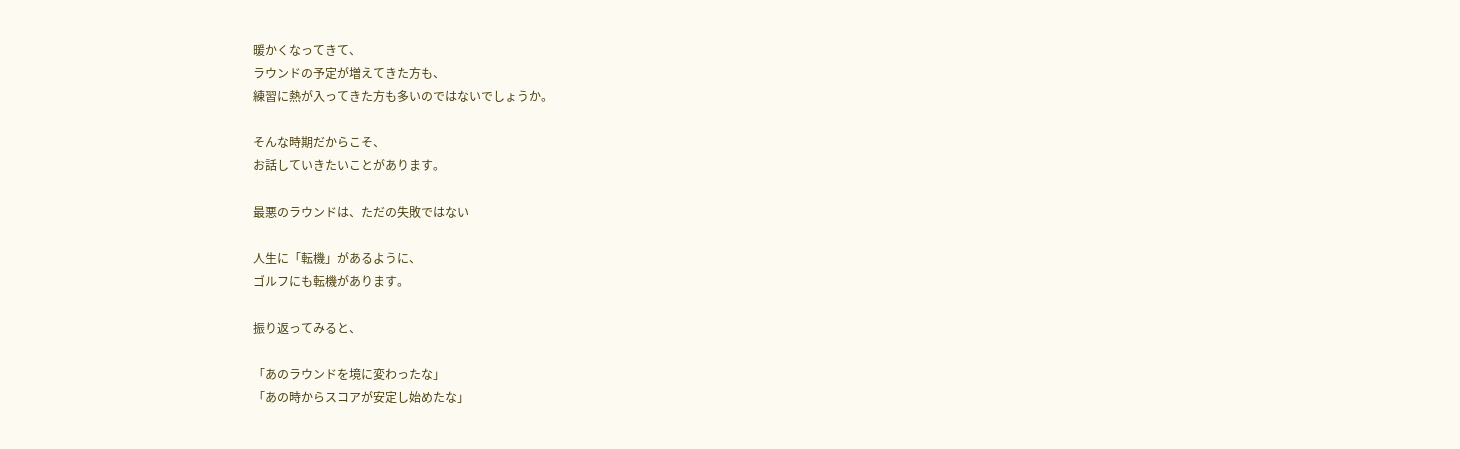暖かくなってきて、
ラウンドの予定が増えてきた方も、
練習に熱が入ってきた方も多いのではないでしょうか。

そんな時期だからこそ、
お話していきたいことがあります。

最悪のラウンドは、ただの失敗ではない

人生に「転機」があるように、
ゴルフにも転機があります。

振り返ってみると、

「あのラウンドを境に変わったな」
「あの時からスコアが安定し始めたな」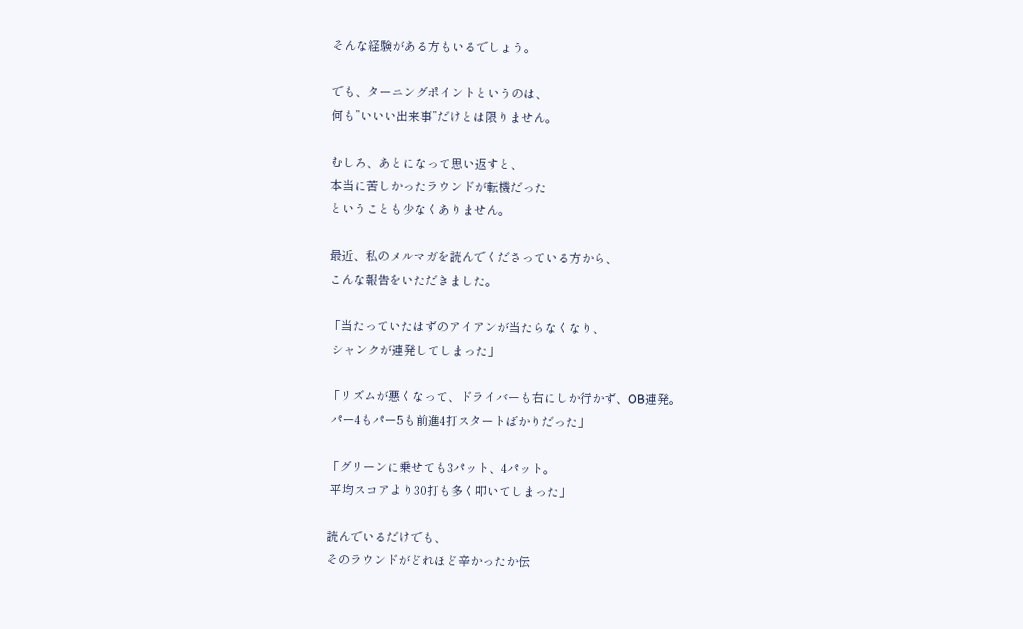そんな経験がある方もいるでしょう。

でも、ターニングポイントというのは、
何も”いいい出来事”だけとは限りません。

むしろ、あとになって思い返すと、
本当に苦しかったラウンドが転機だった
ということも少なくありません。

最近、私のメルマガを読んでくださっている方から、
こんな報告をいただきました。

「当たっていたはずのアイアンが当たらなくなり、
 シャンクが連発してしまった」

「リズムが悪くなって、ドライバーも右にしか行かず、OB連発。
 パー4もパー5も前進4打スタートばかりだった」

「グリーンに乗せても3パット、4パット。
 平均スコアより30打も多く叩いてしまった」

読んでいるだけでも、
そのラウンドがどれほど辛かったか伝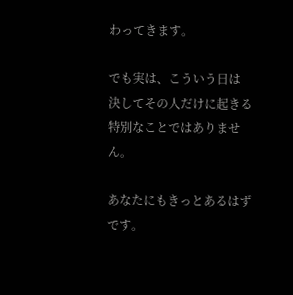わってきます。

でも実は、こういう日は
決してその人だけに起きる特別なことではありません。

あなたにもきっとあるはずです。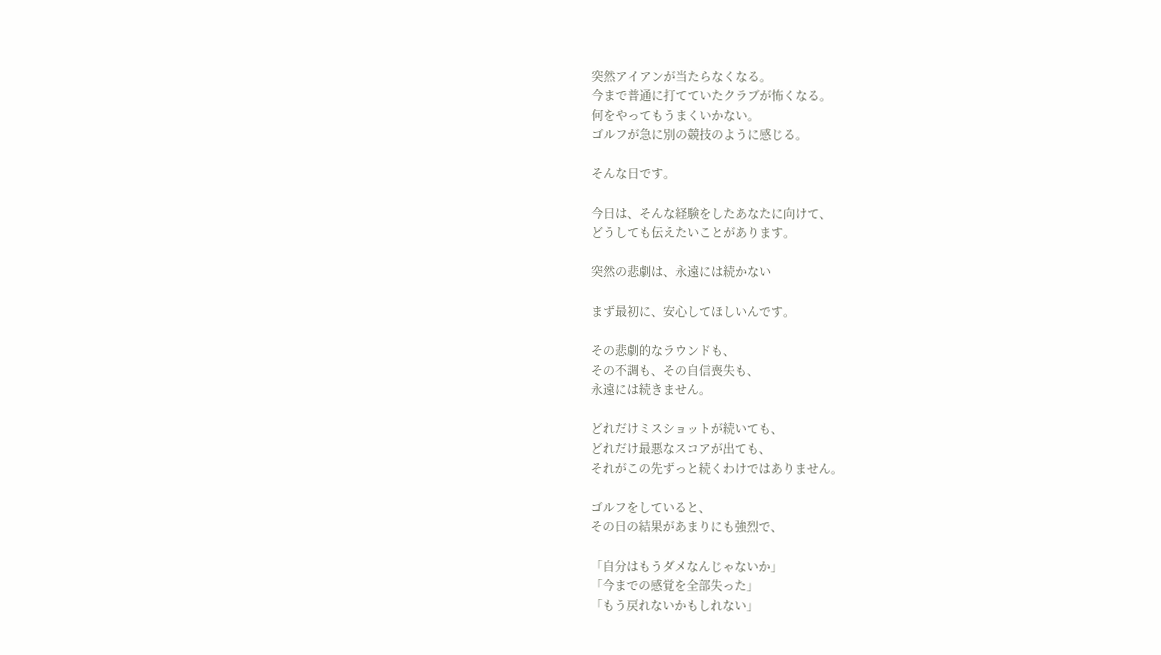突然アイアンが当たらなくなる。
今まで普通に打てていたクラブが怖くなる。
何をやってもうまくいかない。
ゴルフが急に別の競技のように感じる。

そんな日です。

今日は、そんな経験をしたあなたに向けて、
どうしても伝えたいことがあります。

突然の悲劇は、永遠には続かない

まず最初に、安心してほしいんです。

その悲劇的なラウンドも、
その不調も、その自信喪失も、
永遠には続きません。

どれだけミスショットが続いても、
どれだけ最悪なスコアが出ても、
それがこの先ずっと続くわけではありません。

ゴルフをしていると、
その日の結果があまりにも強烈で、

「自分はもうダメなんじゃないか」
「今までの感覚を全部失った」
「もう戻れないかもしれない」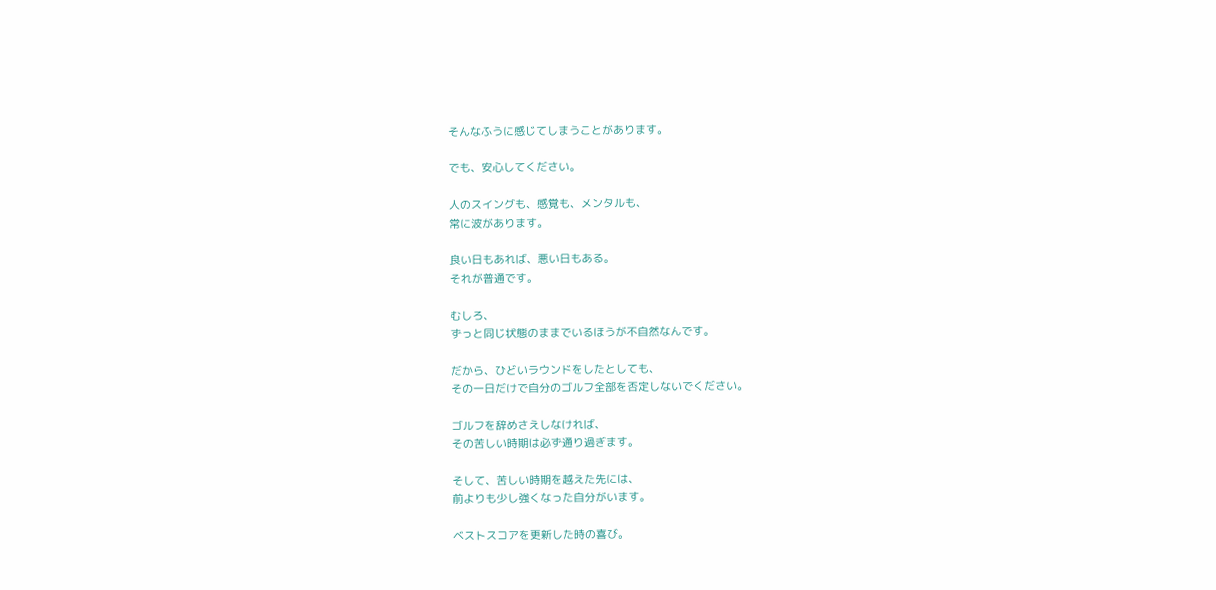そんなふうに感じてしまうことがあります。

でも、安心してください。

人のスイングも、感覚も、メンタルも、
常に波があります。

良い日もあれば、悪い日もある。
それが普通です。

むしろ、
ずっと同じ状態のままでいるほうが不自然なんです。

だから、ひどいラウンドをしたとしても、
その一日だけで自分のゴルフ全部を否定しないでください。

ゴルフを辞めさえしなければ、
その苦しい時期は必ず通り過ぎます。

そして、苦しい時期を越えた先には、
前よりも少し強くなった自分がいます。

ベストスコアを更新した時の喜び。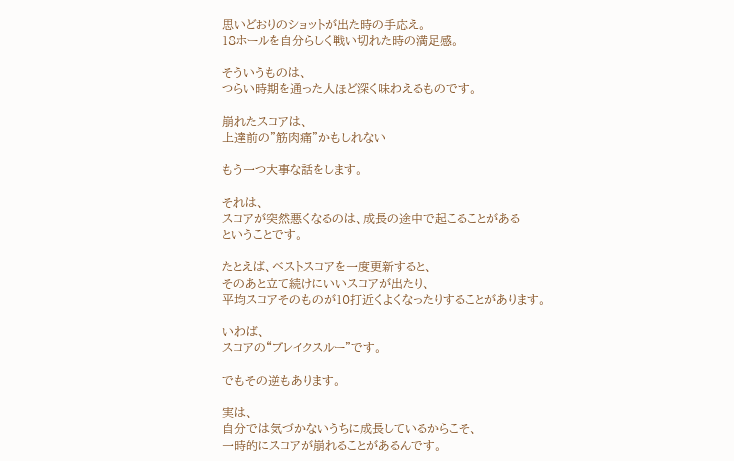思いどおりのショットが出た時の手応え。
18ホールを自分らしく戦い切れた時の満足感。

そういうものは、
つらい時期を通った人ほど深く味わえるものです。

崩れたスコアは、
上達前の”筋肉痛”かもしれない

もう一つ大事な話をします。

それは、
スコアが突然悪くなるのは、成長の途中で起こることがある
ということです。

たとえば、ベストスコアを一度更新すると、
そのあと立て続けにいいスコアが出たり、
平均スコアそのものが10打近くよくなったりすることがあります。

いわば、
スコアの“ブレイクスルー”です。

でもその逆もあります。

実は、
自分では気づかないうちに成長しているからこそ、
一時的にスコアが崩れることがあるんです。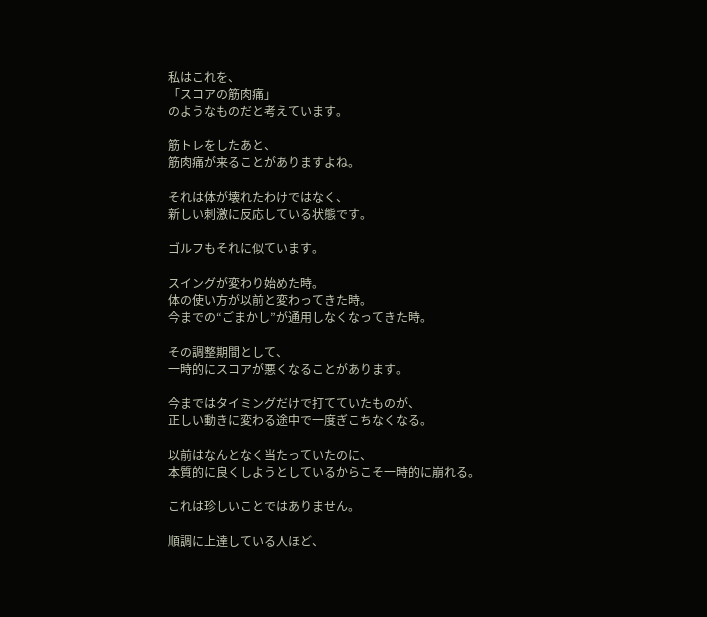私はこれを、
「スコアの筋肉痛」
のようなものだと考えています。

筋トレをしたあと、
筋肉痛が来ることがありますよね。

それは体が壊れたわけではなく、
新しい刺激に反応している状態です。

ゴルフもそれに似ています。

スイングが変わり始めた時。
体の使い方が以前と変わってきた時。
今までの“ごまかし”が通用しなくなってきた時。

その調整期間として、
一時的にスコアが悪くなることがあります。

今まではタイミングだけで打てていたものが、
正しい動きに変わる途中で一度ぎこちなくなる。

以前はなんとなく当たっていたのに、
本質的に良くしようとしているからこそ一時的に崩れる。

これは珍しいことではありません。

順調に上達している人ほど、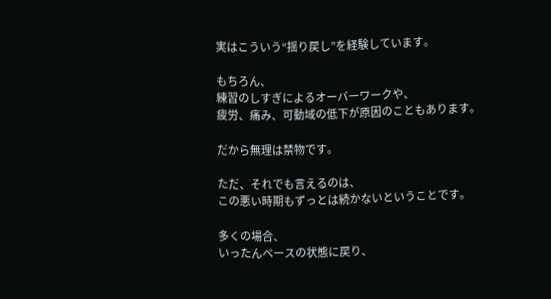実はこういう“揺り戻し”を経験しています。

もちろん、
練習のしすぎによるオーバーワークや、
疲労、痛み、可動域の低下が原因のこともあります。

だから無理は禁物です。

ただ、それでも言えるのは、
この悪い時期もずっとは続かないということです。

多くの場合、
いったんベースの状態に戻り、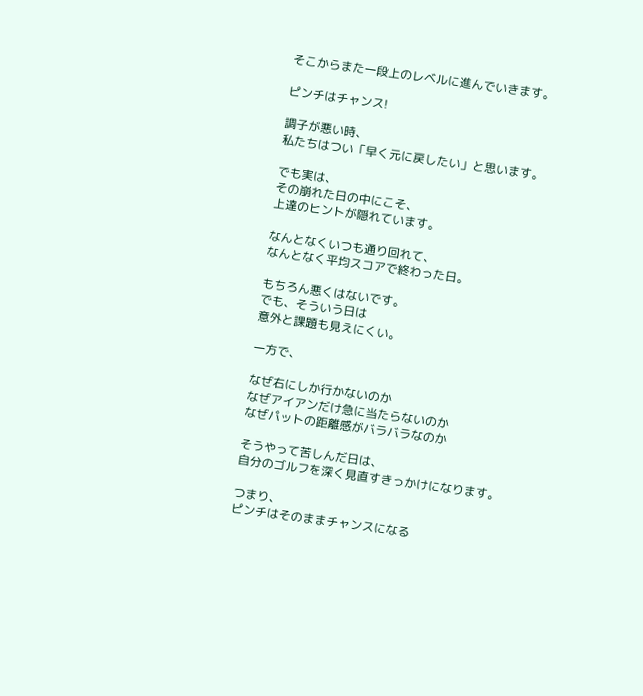そこからまた一段上のレベルに進んでいきます。

ピンチはチャンス!

調子が悪い時、
私たちはつい「早く元に戻したい」と思います。

でも実は、
その崩れた日の中にこそ、
上達のヒントが隠れています。

なんとなくいつも通り回れて、
なんとなく平均スコアで終わった日。

もちろん悪くはないです。
でも、そういう日は
意外と課題も見えにくい。

一方で、

なぜ右にしか行かないのか
なぜアイアンだけ急に当たらないのか
なぜパットの距離感がバラバラなのか

そうやって苦しんだ日は、
自分のゴルフを深く見直すきっかけになります。

つまり、
ピンチはそのままチャンスになる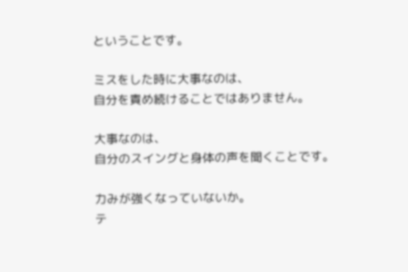ということです。

ミスをした時に大事なのは、
自分を責め続けることではありません。

大事なのは、
自分のスイングと身体の声を聞くことです。

力みが強くなっていないか。
テ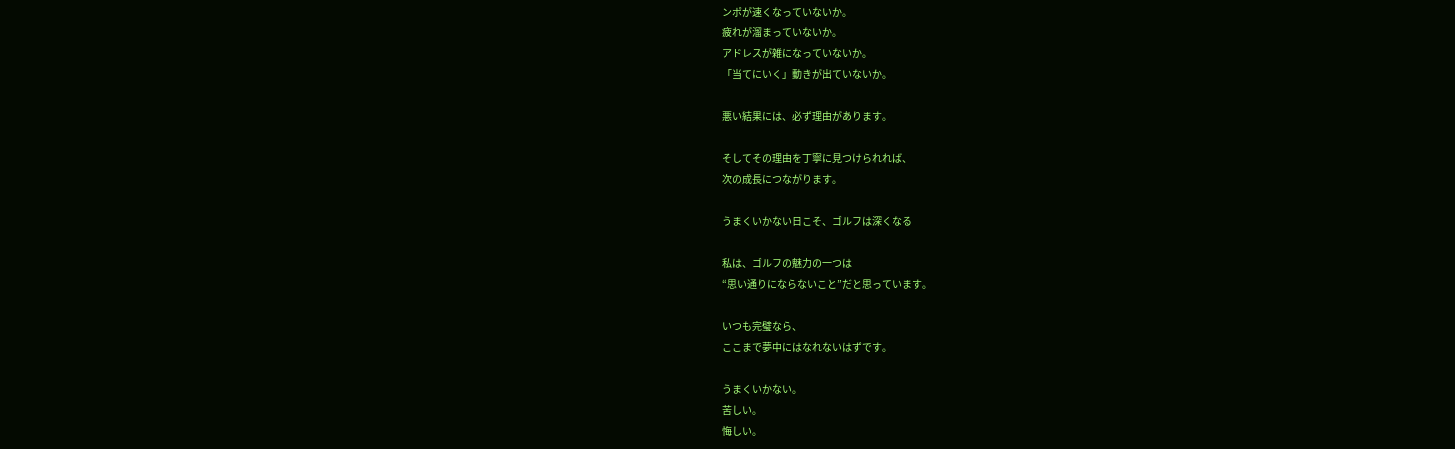ンポが速くなっていないか。
疲れが溜まっていないか。
アドレスが雑になっていないか。
「当てにいく」動きが出ていないか。

悪い結果には、必ず理由があります。

そしてその理由を丁寧に見つけられれば、
次の成長につながります。

うまくいかない日こそ、ゴルフは深くなる

私は、ゴルフの魅力の一つは
“思い通りにならないこと”だと思っています。

いつも完璧なら、
ここまで夢中にはなれないはずです。

うまくいかない。
苦しい。
悔しい。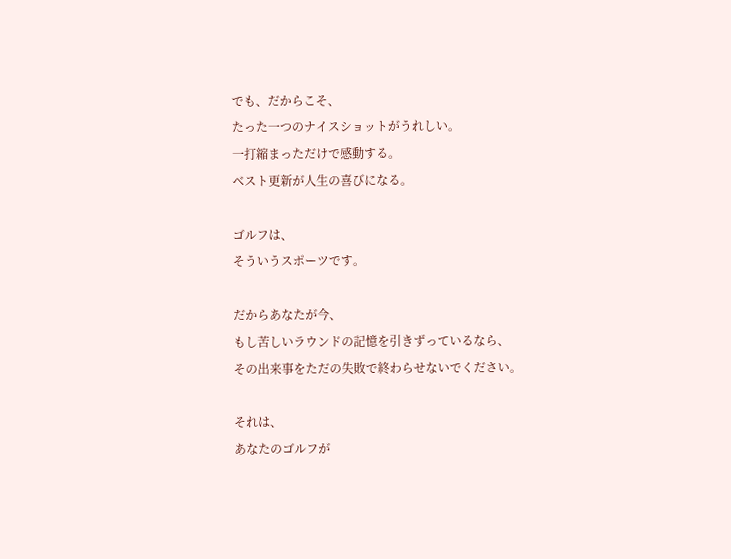でも、だからこそ、
たった一つのナイスショットがうれしい。
一打縮まっただけで感動する。
ベスト更新が人生の喜びになる。

ゴルフは、
そういうスポーツです。

だからあなたが今、
もし苦しいラウンドの記憶を引きずっているなら、
その出来事をただの失敗で終わらせないでください。

それは、
あなたのゴルフが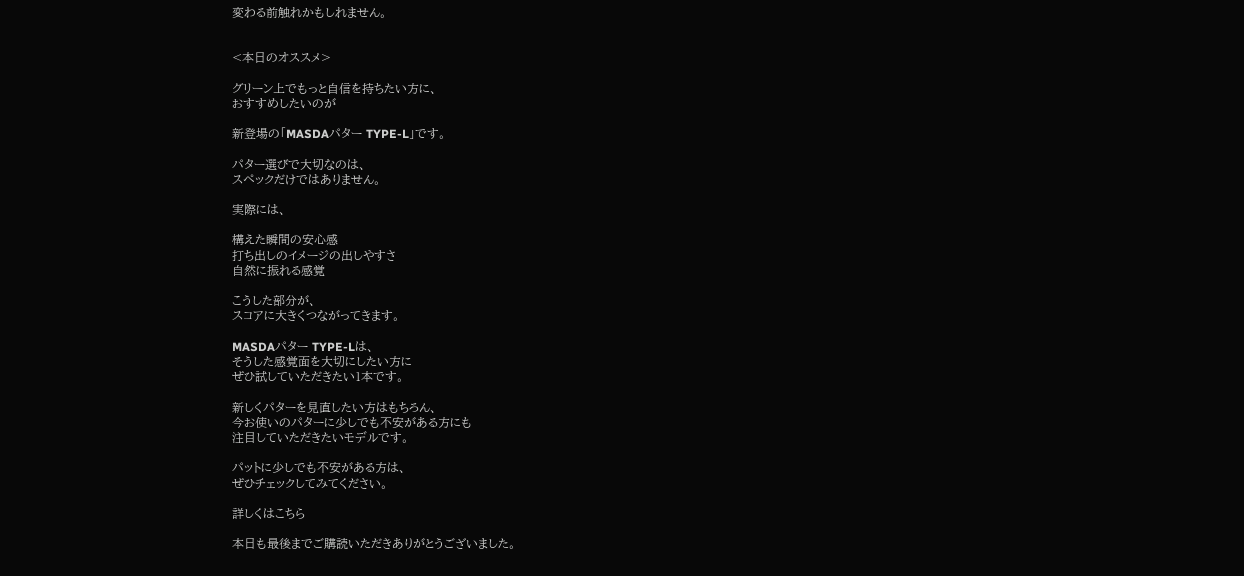変わる前触れかもしれません。


<本日のオススメ>

グリーン上でもっと自信を持ちたい方に、
おすすめしたいのが

新登場の「MASDAパター TYPE-L」です。

パター選びで大切なのは、
スペックだけではありません。

実際には、

構えた瞬間の安心感
打ち出しのイメージの出しやすさ
自然に振れる感覚

こうした部分が、
スコアに大きくつながってきます。

MASDAパター TYPE-Lは、
そうした感覚面を大切にしたい方に
ぜひ試していただきたい1本です。

新しくパターを見直したい方はもちろん、
今お使いのパターに少しでも不安がある方にも
注目していただきたいモデルです。

パットに少しでも不安がある方は、
ぜひチェックしてみてください。

詳しくはこちら

本日も最後までご購読いただきありがとうございました。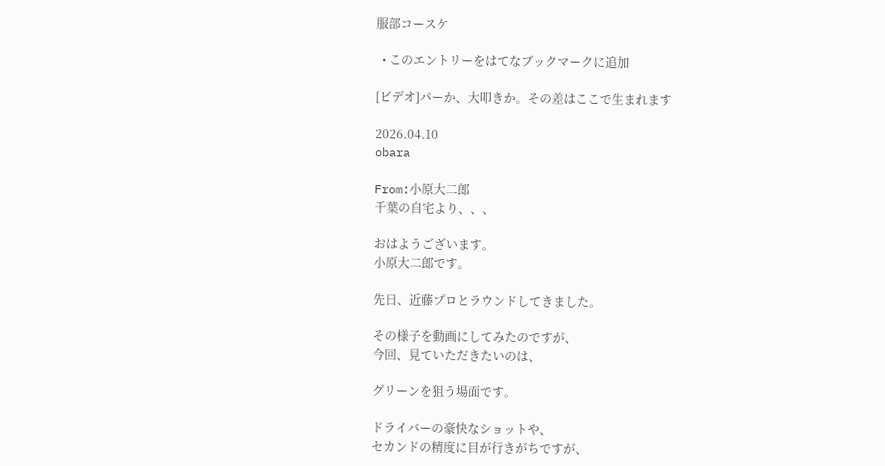服部コースケ

  • このエントリーをはてなブックマークに追加

[ビデオ]パーか、大叩きか。その差はここで生まれます

2026.04.10
obara

From:小原大二郎
千葉の自宅より、、、

おはようございます。
小原大二郎です。

先日、近藤プロとラウンドしてきました。

その様子を動画にしてみたのですが、
今回、見ていただきたいのは、

グリーンを狙う場面です。

ドライバーの豪快なショットや、
セカンドの精度に目が行きがちですが、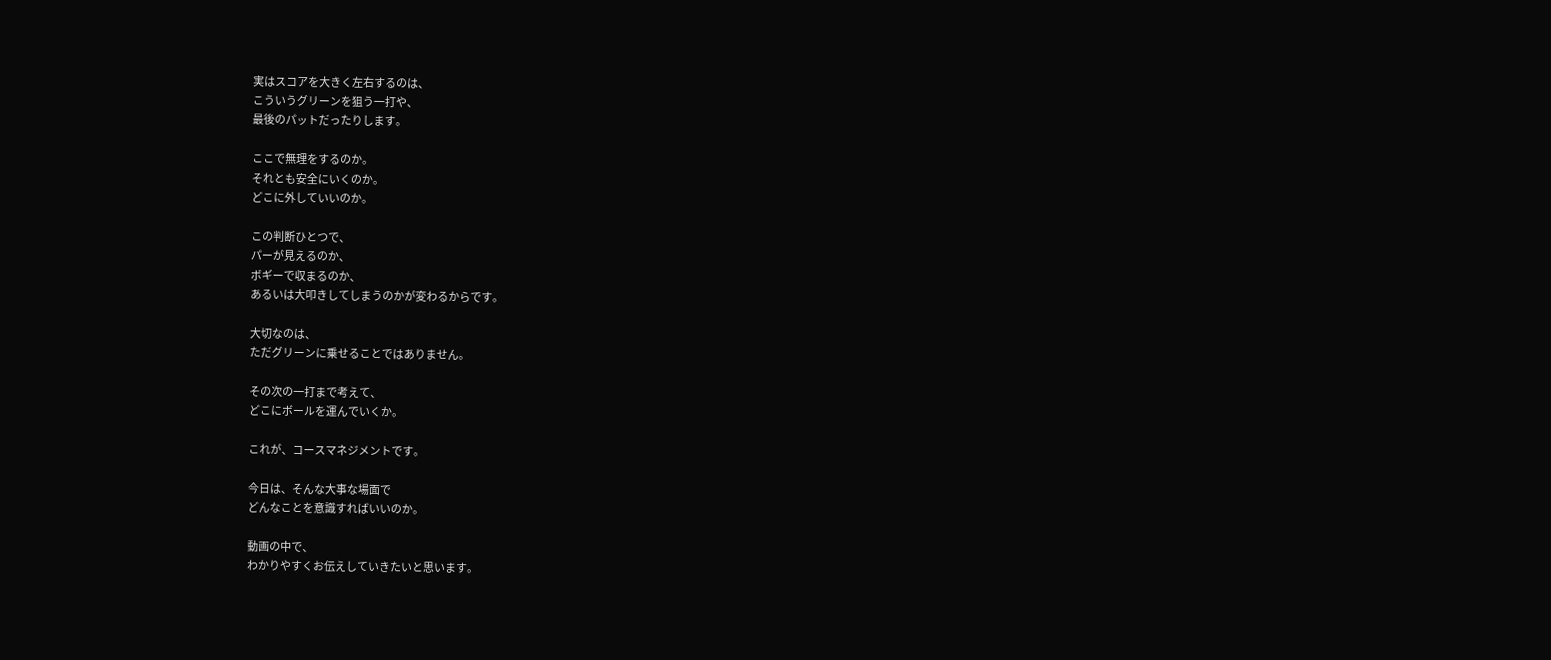実はスコアを大きく左右するのは、
こういうグリーンを狙う一打や、
最後のパットだったりします。

ここで無理をするのか。
それとも安全にいくのか。
どこに外していいのか。

この判断ひとつで、
パーが見えるのか、
ボギーで収まるのか、
あるいは大叩きしてしまうのかが変わるからです。

大切なのは、
ただグリーンに乗せることではありません。

その次の一打まで考えて、
どこにボールを運んでいくか。

これが、コースマネジメントです。

今日は、そんな大事な場面で
どんなことを意識すればいいのか。

動画の中で、
わかりやすくお伝えしていきたいと思います。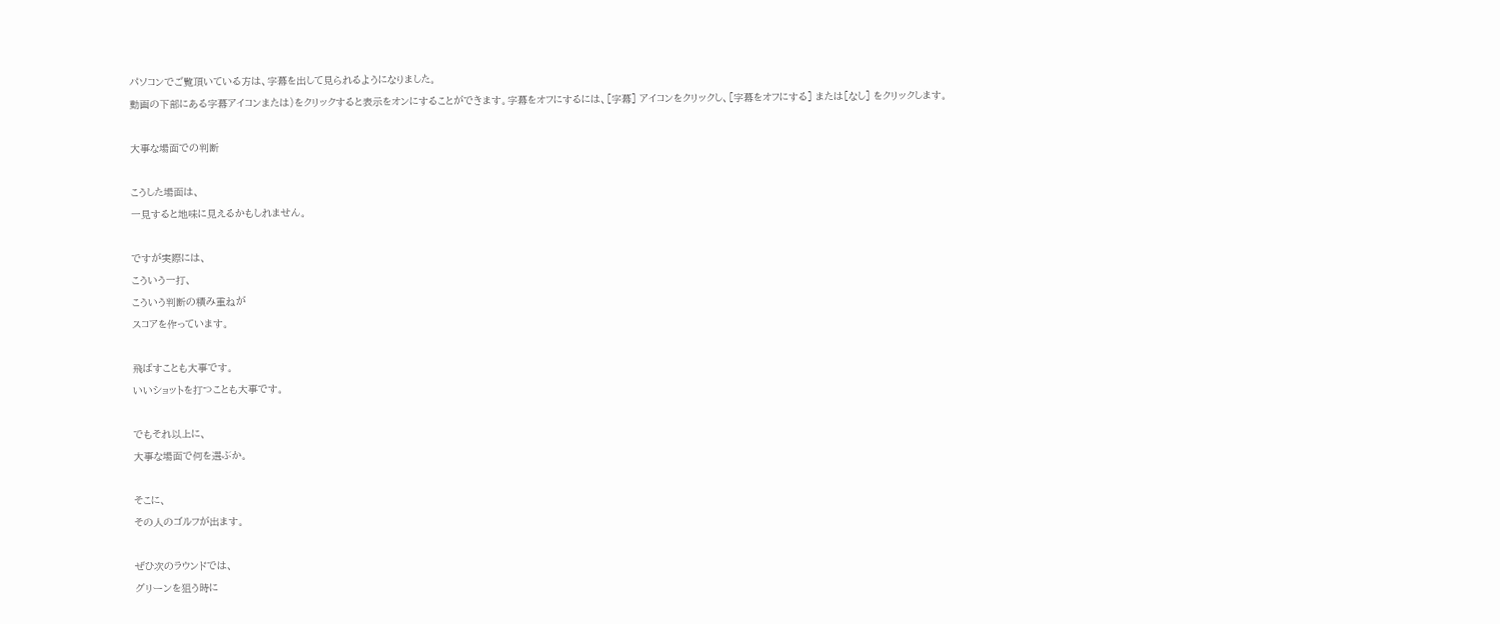パソコンでご覧頂いている方は、字幕を出して見られるようになりました。
動画の下部にある字幕アイコンまたは)をクリックすると表示をオンにすることができます。字幕をオフにするには、[字幕] アイコンをクリックし、[字幕をオフにする] または[なし] をクリックします。

大事な場面での判断

こうした場面は、
一見すると地味に見えるかもしれません。

ですが実際には、
こういう一打、
こういう判断の積み重ねが
スコアを作っています。

飛ばすことも大事です。
いいショットを打つことも大事です。

でもそれ以上に、
大事な場面で何を選ぶか。

そこに、
その人のゴルフが出ます。

ぜひ次のラウンドでは、
グリーンを狙う時に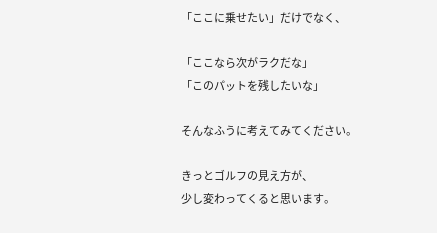「ここに乗せたい」だけでなく、

「ここなら次がラクだな」
「このパットを残したいな」

そんなふうに考えてみてください。

きっとゴルフの見え方が、
少し変わってくると思います。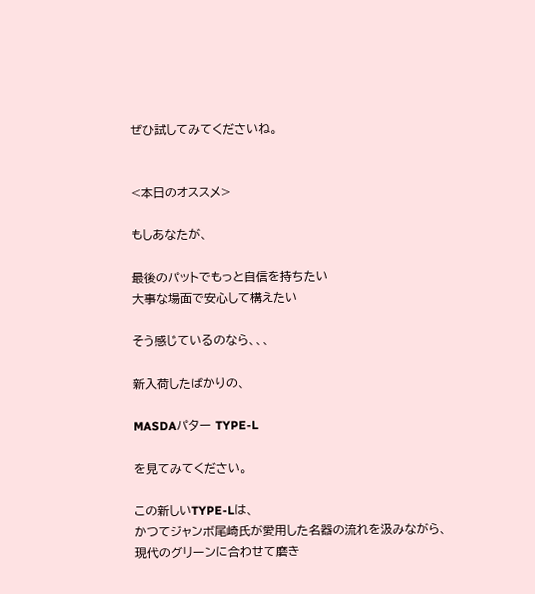ぜひ試してみてくださいね。


<本日のオススメ>

もしあなたが、

最後のパットでもっと自信を持ちたい
大事な場面で安心して構えたい

そう感じているのなら、、、

新入荷したばかりの、

MASDAパター TYPE-L

を見てみてください。

この新しいTYPE-Lは、
かつてジャンボ尾崎氏が愛用した名器の流れを汲みながら、
現代のグリーンに合わせて磨き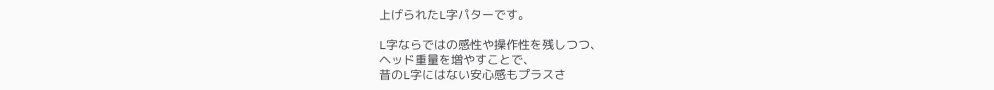上げられたL字パターです。

L字ならではの感性や操作性を残しつつ、
ヘッド重量を増やすことで、
昔のL字にはない安心感もプラスさ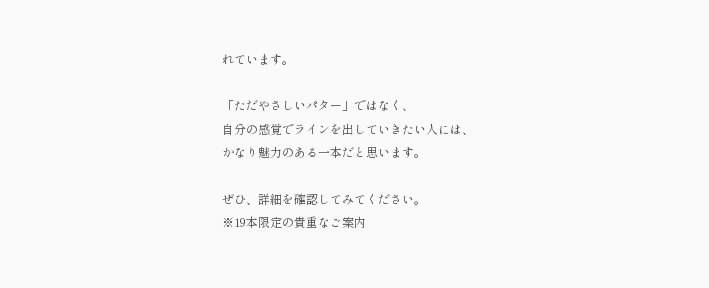れています。

「ただやさしいパター」ではなく、
自分の感覚でラインを出していきたい人には、
かなり魅力のある一本だと思います。

ぜひ、詳細を確認してみてください。
※19本限定の貴重なご案内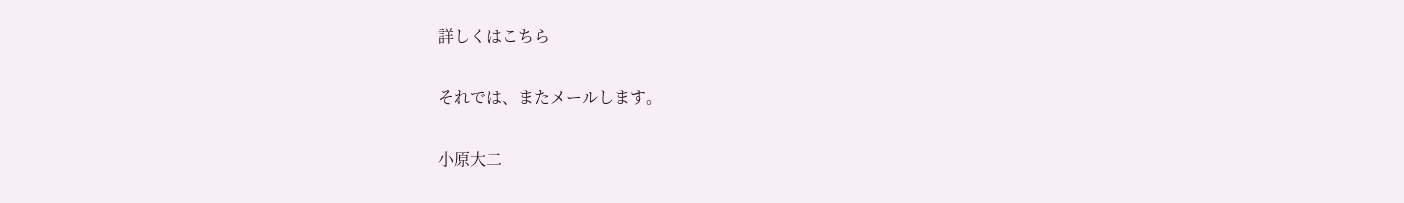詳しくはこちら

それでは、またメールします。

小原大二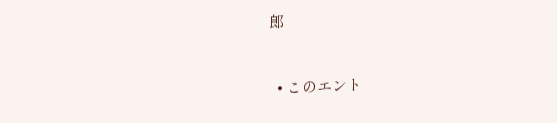郎



  • このエント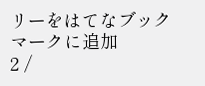リーをはてなブックマークに追加
2 /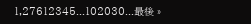1,27612345...102030...最後 »